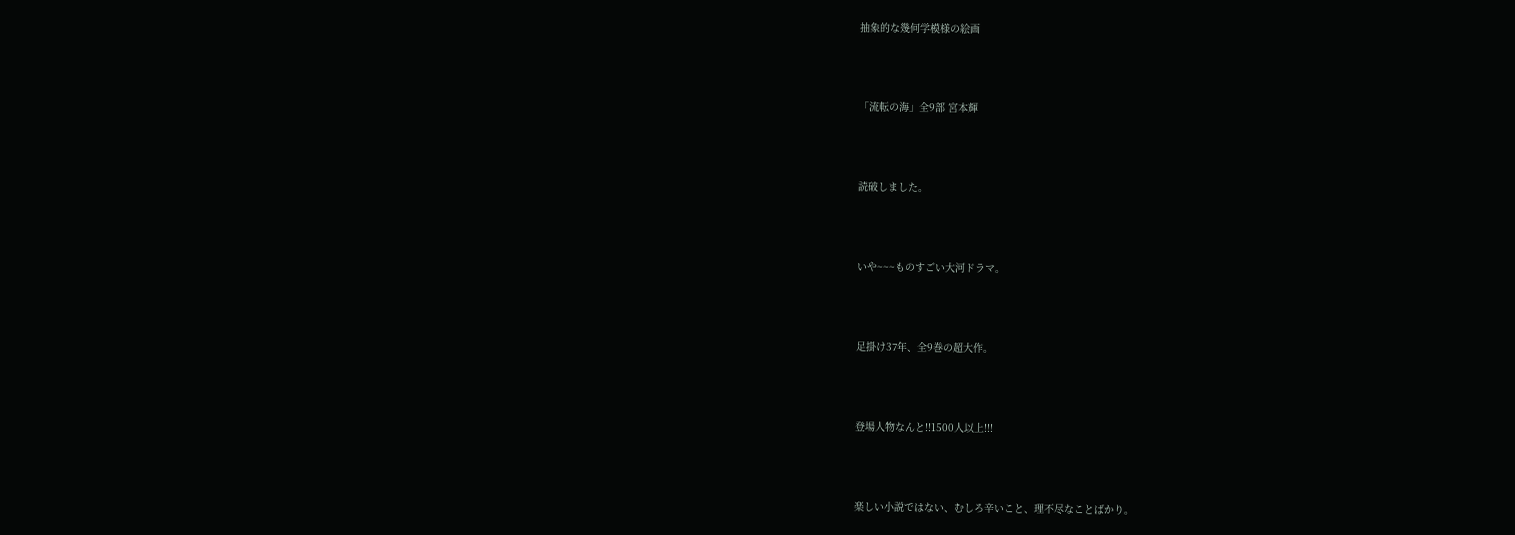抽象的な幾何学模様の絵画



「流転の海」全9部 宮本輝



読破しました。



いや~~~ものすごい大河ドラマ。



足掛け37年、全9巻の超大作。



登場人物なんと!!1500人以上!!!



楽しい小説ではない、むしろ辛いこと、理不尽なことばかり。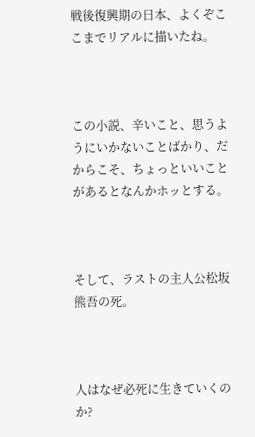戦後復興期の日本、よくぞここまでリアルに描いたね。



この小説、辛いこと、思うようにいかないことばかり、だからこそ、ちょっといいことがあるとなんかホッとする。



そして、ラストの主人公松坂熊吾の死。



人はなぜ必死に生きていくのか?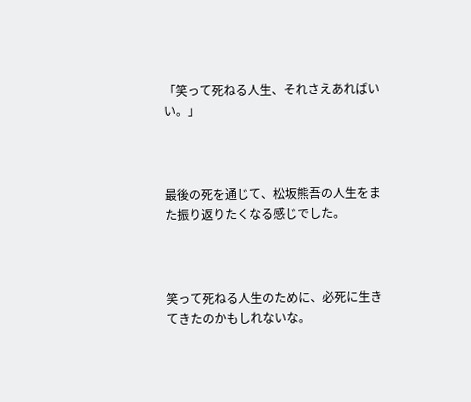「笑って死ねる人生、それさえあればいい。」



最後の死を通じて、松坂熊吾の人生をまた振り返りたくなる感じでした。



笑って死ねる人生のために、必死に生きてきたのかもしれないな。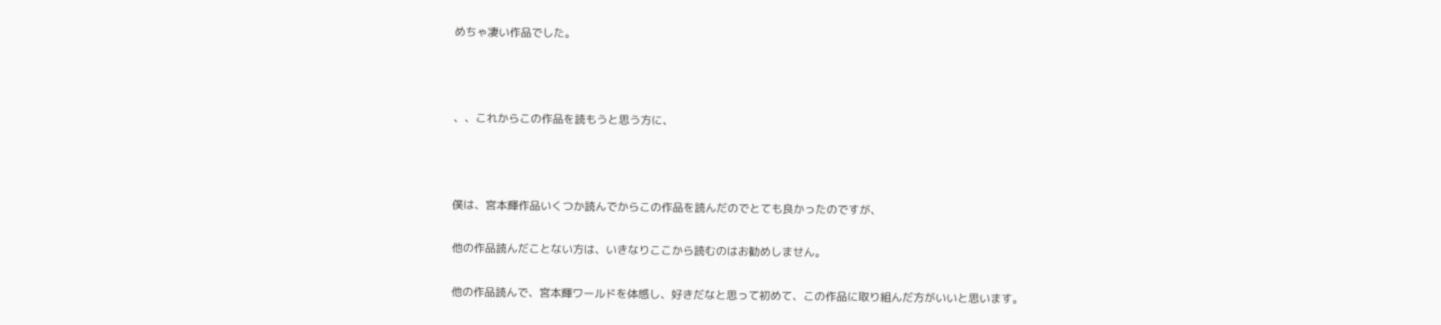めちゃ凄い作品でした。



、、これからこの作品を読もうと思う方に、



僕は、宮本輝作品いくつか読んでからこの作品を読んだのでとても良かったのですが、

他の作品読んだことない方は、いきなりここから読むのはお勧めしません。

他の作品読んで、宮本輝ワールドを体感し、好きだなと思って初めて、この作品に取り組んだ方がいいと思います。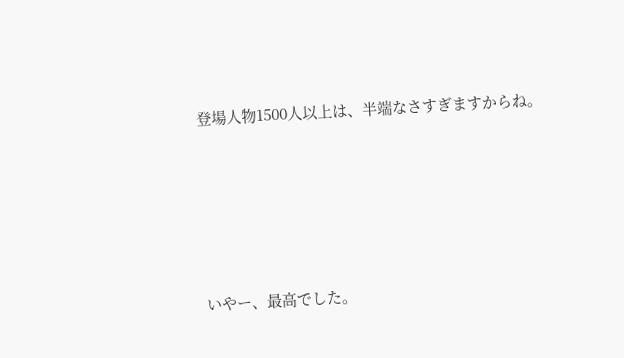登場人物1500人以上は、半端なさすぎますからね。





いやー、最高でした。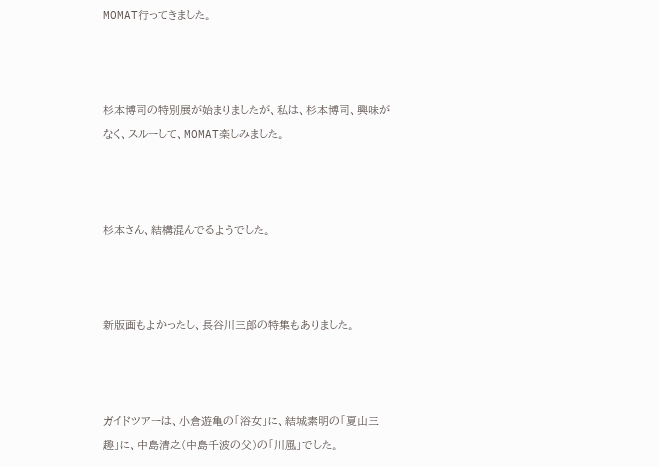MOMAT行ってきました。



杉本博司の特別展が始まりましたが、私は、杉本博司、興味がなく、スルーして、MOMAT楽しみました。



杉本さん、結構混んでるようでした。



新版画もよかったし、長谷川三郎の特集もありました。



ガイドツアーは、小倉遊亀の「浴女」に、結城素明の「夏山三趣」に、中島清之(中島千波の父)の「川風」でした。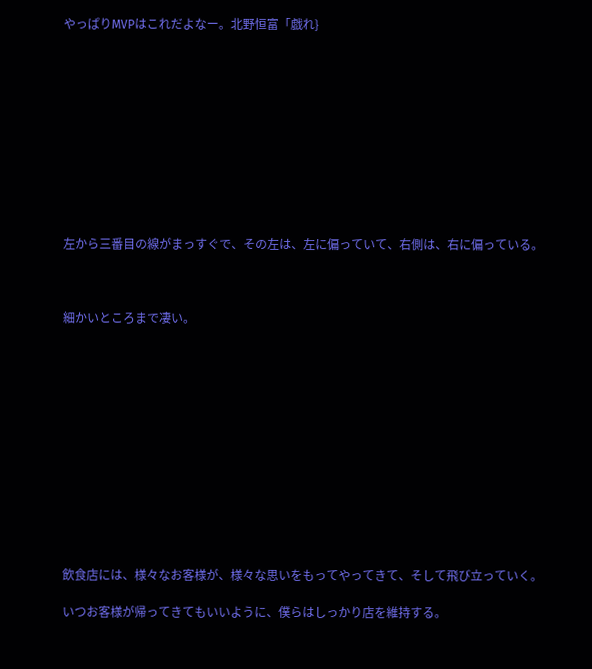やっぱりMVPはこれだよなー。北野恒富「戯れ}











左から三番目の線がまっすぐで、その左は、左に偏っていて、右側は、右に偏っている。



細かいところまで凄い。













飲食店には、様々なお客様が、様々な思いをもってやってきて、そして飛び立っていく。

いつお客様が帰ってきてもいいように、僕らはしっかり店を維持する。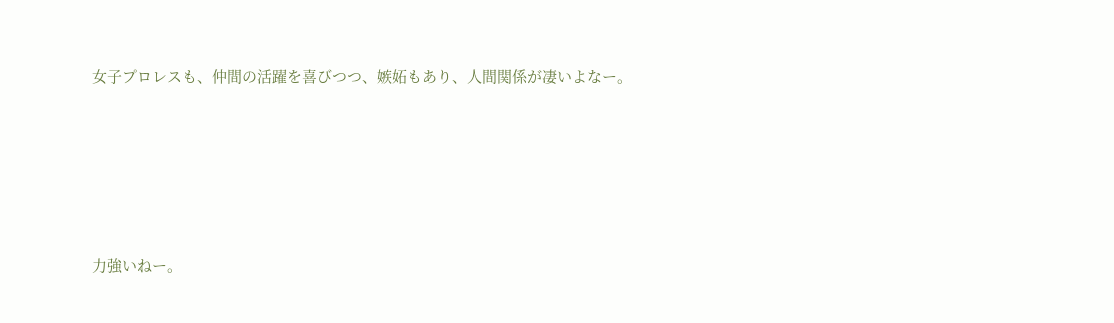女子プロレスも、仲間の活躍を喜びつつ、嫉妬もあり、人間関係が凄いよなー。





力強いねー。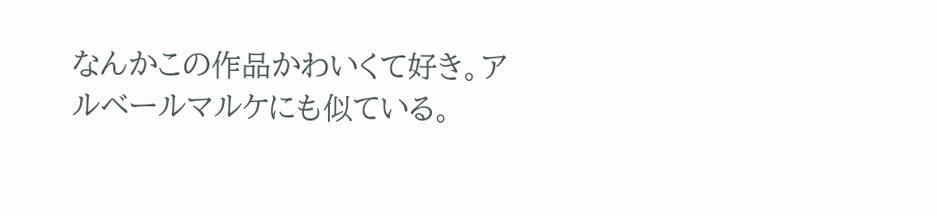なんかこの作品かわいくて好き。アルベールマルケにも似ている。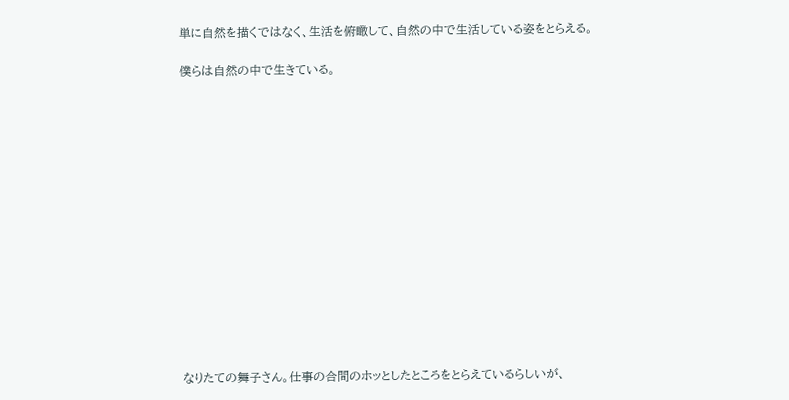単に自然を描くではなく、生活を俯瞰して、自然の中で生活している姿をとらえる。

僕らは自然の中で生きている。















なりたての舞子さん。仕事の合間のホッとしたところをとらえているらしいが、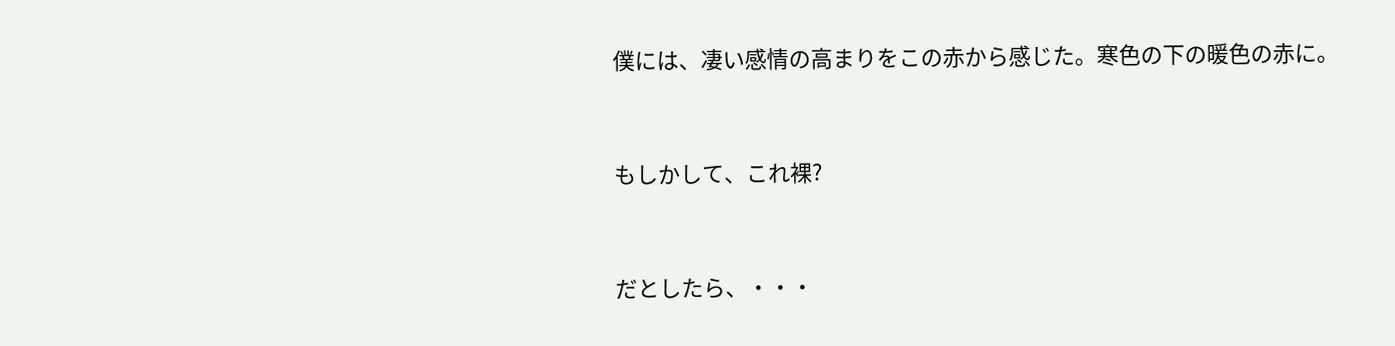僕には、凄い感情の高まりをこの赤から感じた。寒色の下の暖色の赤に。



もしかして、これ裸?



だとしたら、・・・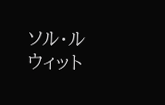ソル・ルウィット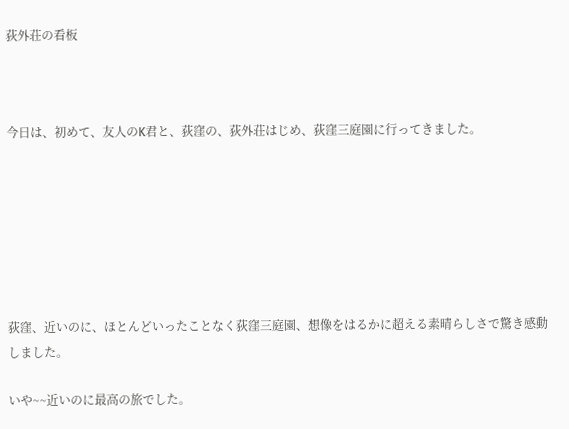荻外荘の看板



今日は、初めて、友人のK君と、荻窪の、荻外荘はじめ、荻窪三庭園に行ってきました。







荻窪、近いのに、ほとんどいったことなく荻窪三庭園、想像をはるかに超える素晴らしさで驚き感動しました。

いや~~近いのに最高の旅でした。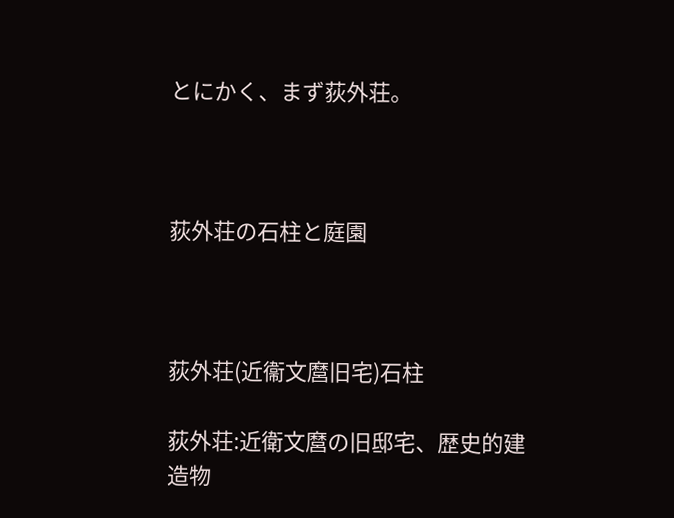とにかく、まず荻外荘。



荻外荘の石柱と庭園



荻外荘(近衞文麿旧宅)石柱

荻外荘:近衛文麿の旧邸宅、歴史的建造物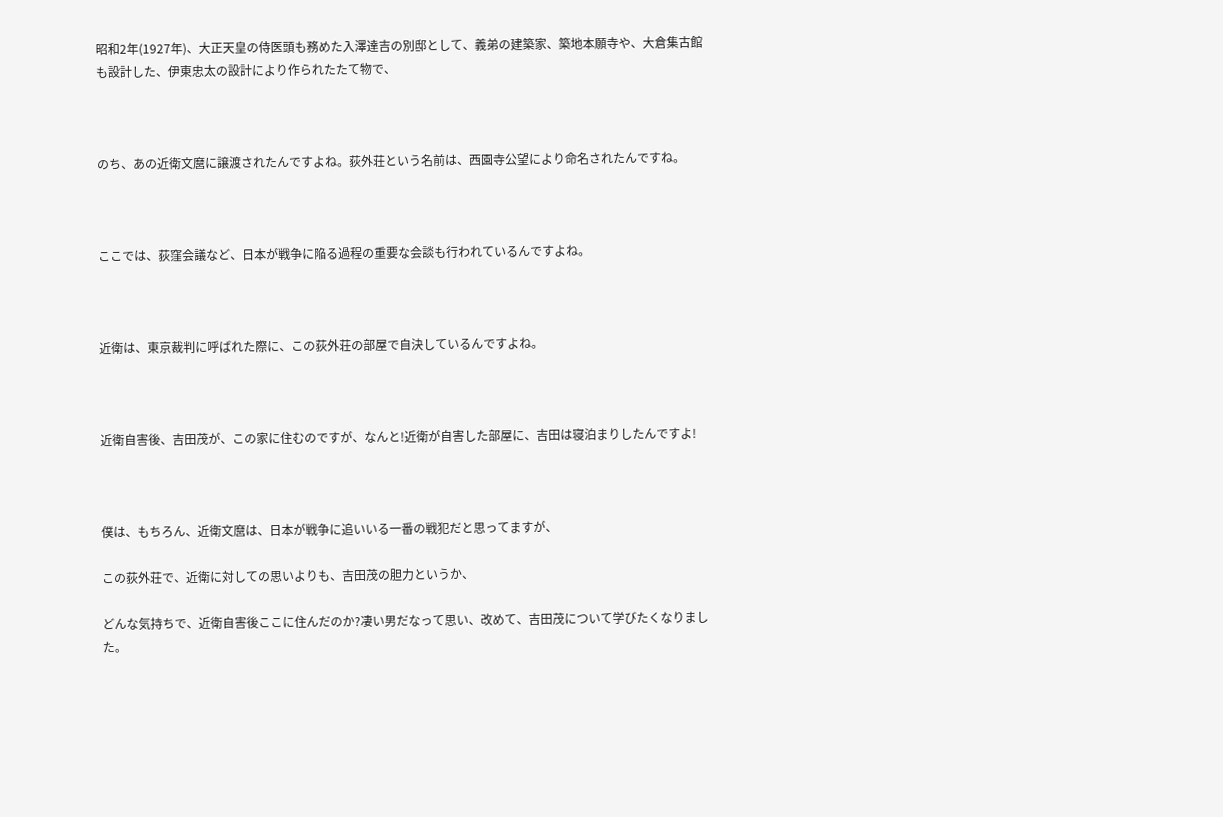昭和2年(1927年)、大正天皇の侍医頭も務めた入澤達吉の別邸として、義弟の建築家、築地本願寺や、大倉集古館も設計した、伊東忠太の設計により作られたたて物で、



のち、あの近衛文麿に譲渡されたんですよね。荻外荘という名前は、西園寺公望により命名されたんですね。



ここでは、荻窪会議など、日本が戦争に陥る過程の重要な会談も行われているんですよね。



近衛は、東京裁判に呼ばれた際に、この荻外荘の部屋で自決しているんですよね。



近衛自害後、吉田茂が、この家に住むのですが、なんと!近衛が自害した部屋に、吉田は寝泊まりしたんですよ!



僕は、もちろん、近衛文麿は、日本が戦争に追いいる一番の戦犯だと思ってますが、

この荻外荘で、近衛に対しての思いよりも、吉田茂の胆力というか、

どんな気持ちで、近衛自害後ここに住んだのか?凄い男だなって思い、改めて、吉田茂について学びたくなりました。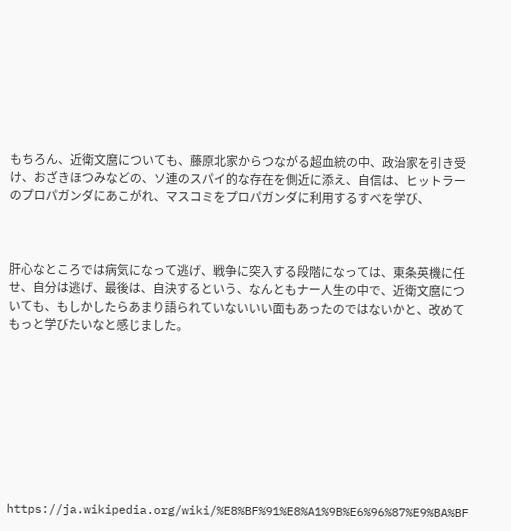もちろん、近衛文麿についても、藤原北家からつながる超血統の中、政治家を引き受け、おざきほつみなどの、ソ連のスパイ的な存在を側近に添え、自信は、ヒットラーのプロパガンダにあこがれ、マスコミをプロパガンダに利用するすべを学び、



肝心なところでは病気になって逃げ、戦争に突入する段階になっては、東条英機に任せ、自分は逃げ、最後は、自決するという、なんともナー人生の中で、近衛文麿についても、もしかしたらあまり語られていないいい面もあったのではないかと、改めてもっと学びたいなと感じました。









https://ja.wikipedia.org/wiki/%E8%BF%91%E8%A1%9B%E6%96%87%E9%BA%BF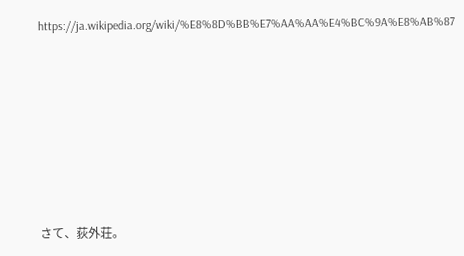https://ja.wikipedia.org/wiki/%E8%8D%BB%E7%AA%AA%E4%BC%9A%E8%AB%87









さて、荻外荘。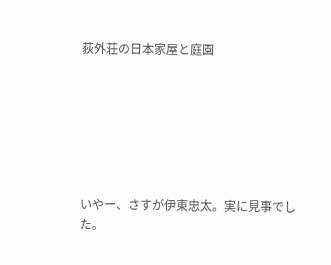荻外荘の日本家屋と庭園







いやー、さすが伊東忠太。実に見事でした。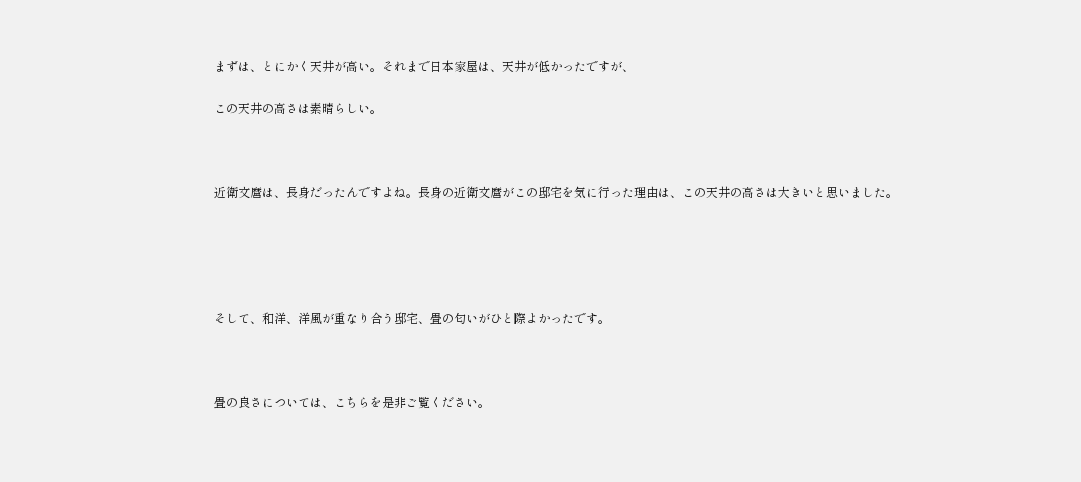まずは、とにかく天井が高い。それまで日本家屋は、天井が低かったですが、

この天井の高さは素晴らしい。



近衛文麿は、長身だったんですよね。長身の近衛文麿がこの邸宅を気に行った理由は、この天井の高さは大きいと思いました。





そして、和洋、洋風が重なり合う邸宅、畳の匂いがひと際よかったです。



畳の良さについては、こちらを是非ご覧ください。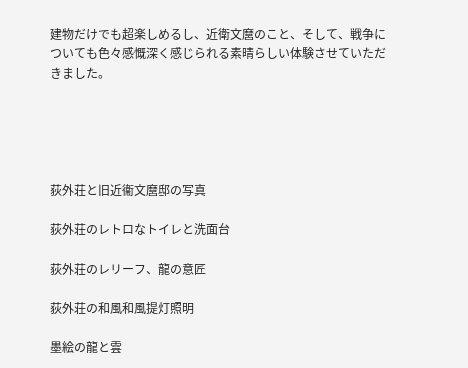建物だけでも超楽しめるし、近衛文麿のこと、そして、戦争についても色々感慨深く感じられる素晴らしい体験させていただきました。





荻外荘と旧近衞文麿邸の写真

荻外荘のレトロなトイレと洗面台

荻外荘のレリーフ、龍の意匠

荻外荘の和風和風提灯照明

墨絵の龍と雲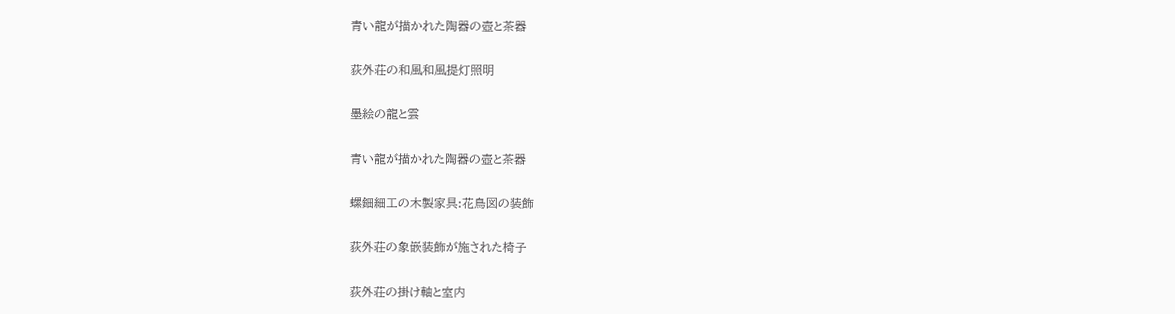青い龍が描かれた陶器の壺と茶器

荻外荘の和風和風提灯照明

墨絵の龍と雲

青い龍が描かれた陶器の壺と茶器

螺鈿細工の木製家具:花鳥図の装飾

荻外荘の象嵌装飾が施された椅子

荻外荘の掛け軸と室内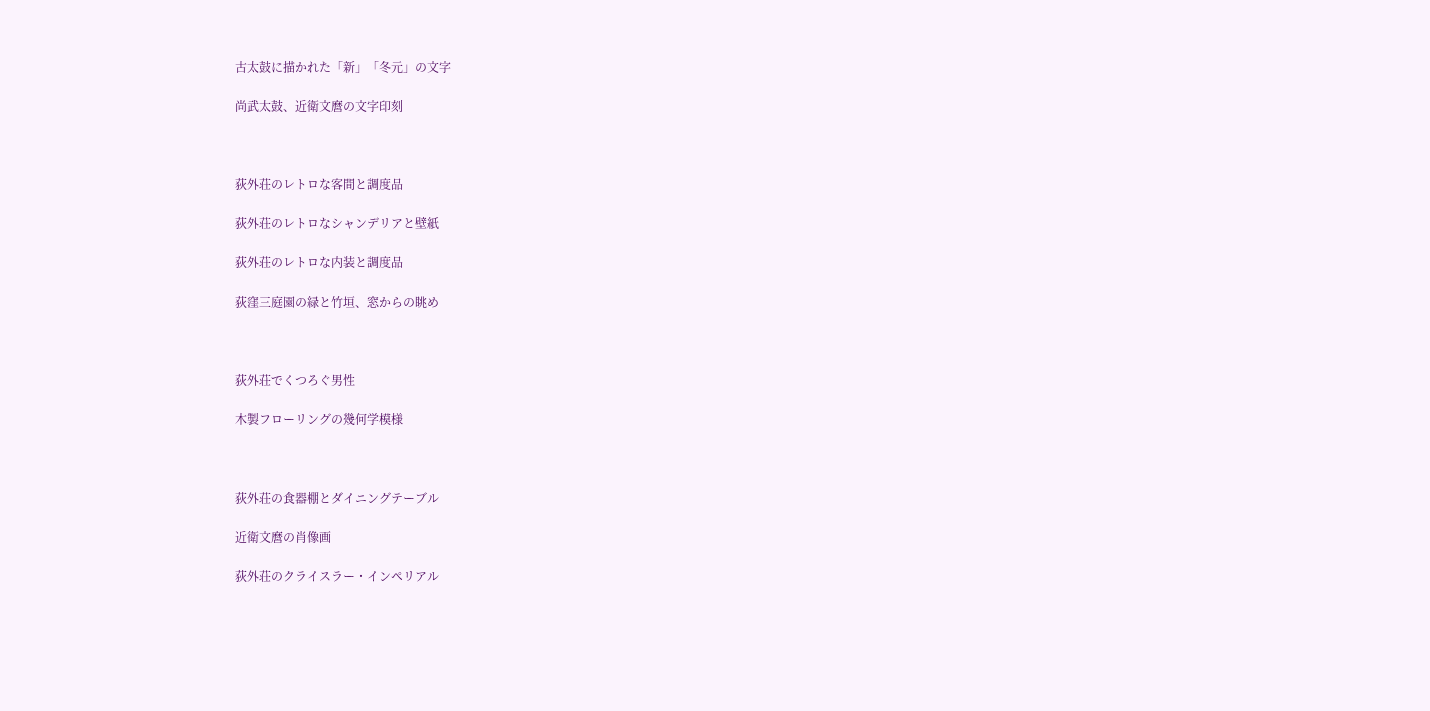古太鼓に描かれた「新」「冬元」の文字

尚武太鼓、近衛文麿の文字印刻



荻外荘のレトロな客間と調度品

荻外荘のレトロなシャンデリアと壁紙

荻外荘のレトロな内装と調度品

荻窪三庭園の緑と竹垣、窓からの眺め



荻外荘でくつろぐ男性

木製フローリングの幾何学模様



荻外荘の食器棚とダイニングテーブル

近衛文麿の肖像画

荻外荘のクライスラー・インペリアル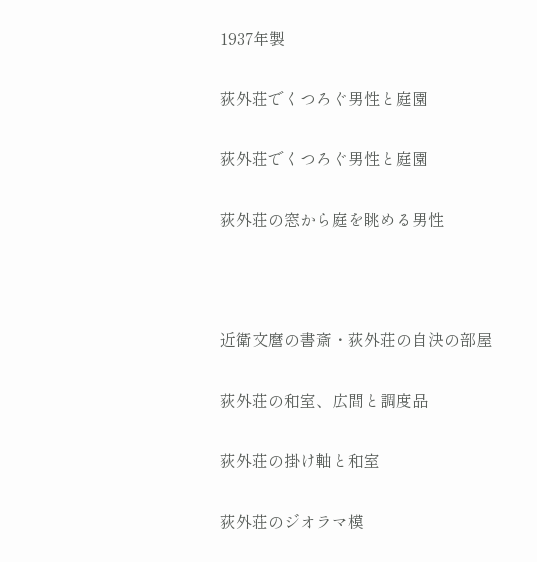1937年製

荻外荘でくつろぐ男性と庭園

荻外荘でくつろぐ男性と庭園

荻外荘の窓から庭を眺める男性



近衛文麿の書斎・荻外荘の自決の部屋

荻外荘の和室、広間と調度品

荻外荘の掛け軸と和室

荻外荘のジオラマ模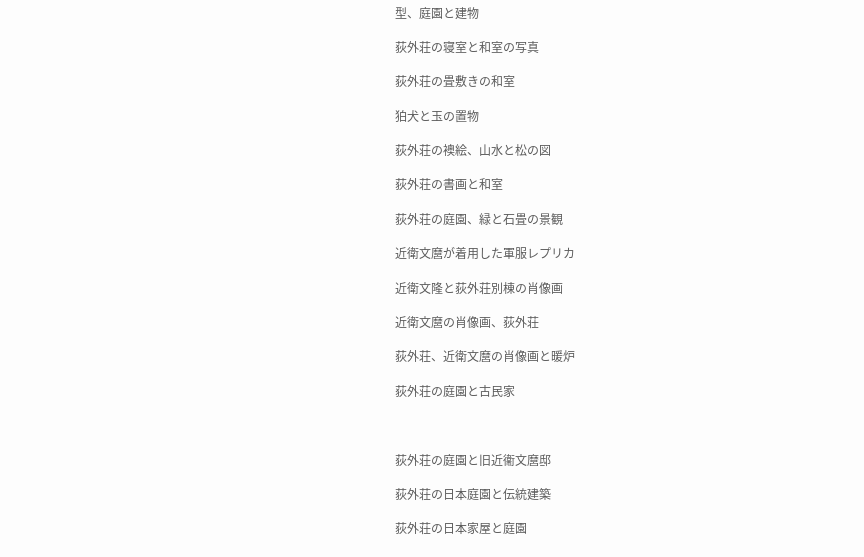型、庭園と建物

荻外荘の寝室と和室の写真

荻外荘の畳敷きの和室

狛犬と玉の置物

荻外荘の襖絵、山水と松の図

荻外荘の書画と和室

荻外荘の庭園、緑と石畳の景観

近衛文麿が着用した軍服レプリカ

近衛文隆と荻外荘別棟の肖像画

近衛文麿の肖像画、荻外荘

荻外荘、近衛文麿の肖像画と暖炉

荻外荘の庭園と古民家



荻外荘の庭園と旧近衞文麿邸

荻外荘の日本庭園と伝統建築

荻外荘の日本家屋と庭園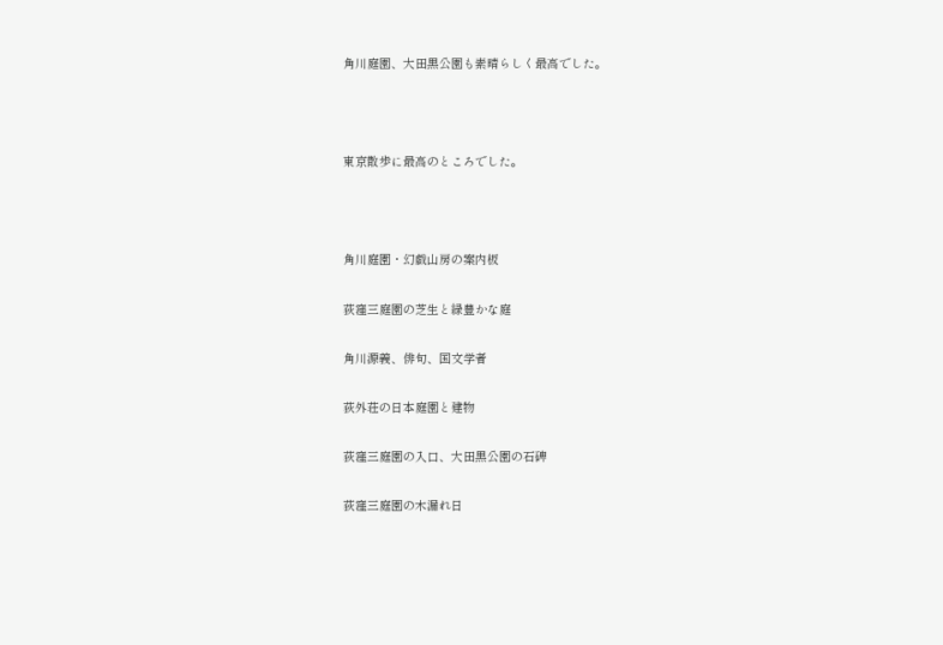角川庭園、大田黒公園も素晴らしく最高でした。



東京散歩に最高のところでした。



角川庭園・幻戯山房の案内板

荻窪三庭園の芝生と緑豊かな庭

角川源義、俳句、国文学者

荻外荘の日本庭園と建物

荻窪三庭園の入口、大田黒公園の石碑

荻窪三庭園の木漏れ日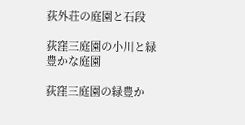荻外荘の庭園と石段

荻窪三庭園の小川と緑豊かな庭園

荻窪三庭園の緑豊か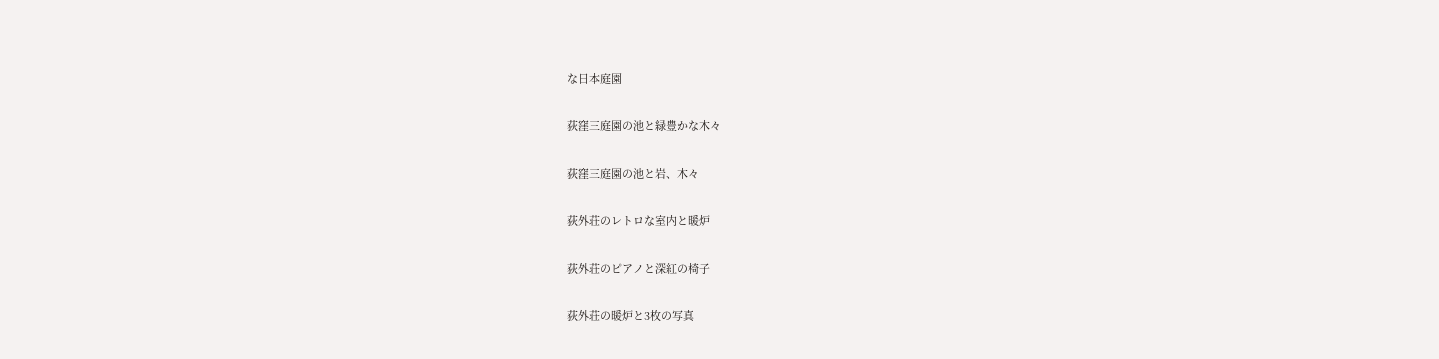な日本庭園

荻窪三庭園の池と緑豊かな木々

荻窪三庭園の池と岩、木々

荻外荘のレトロな室内と暖炉

荻外荘のピアノと深紅の椅子

荻外荘の暖炉と3枚の写真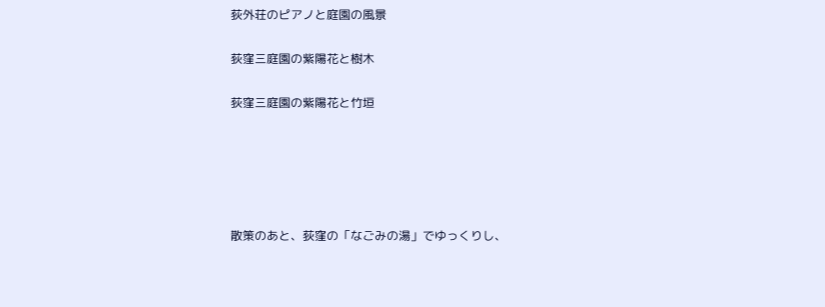荻外荘のピアノと庭園の風景

荻窪三庭園の紫陽花と樹木

荻窪三庭園の紫陽花と竹垣





散策のあと、荻窪の「なごみの湯」でゆっくりし、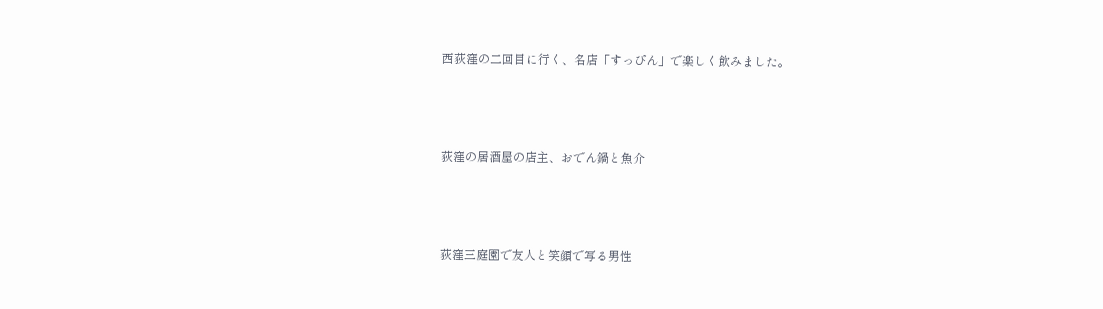西荻窪の二回目に行く、名店「すっぴん」で楽しく飲みました。



荻窪の居酒屋の店主、おでん鍋と魚介



荻窪三庭園で友人と笑顔で写る男性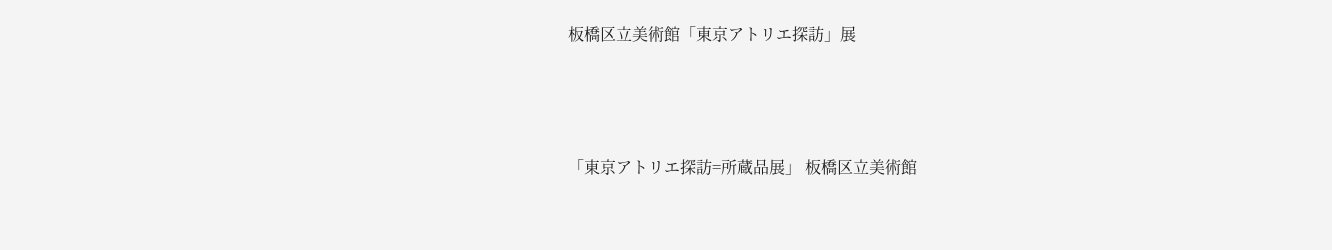板橋区立美術館「東京アトリエ探訪」展



「東京アトリエ探訪=所蔵品展」 板橋区立美術館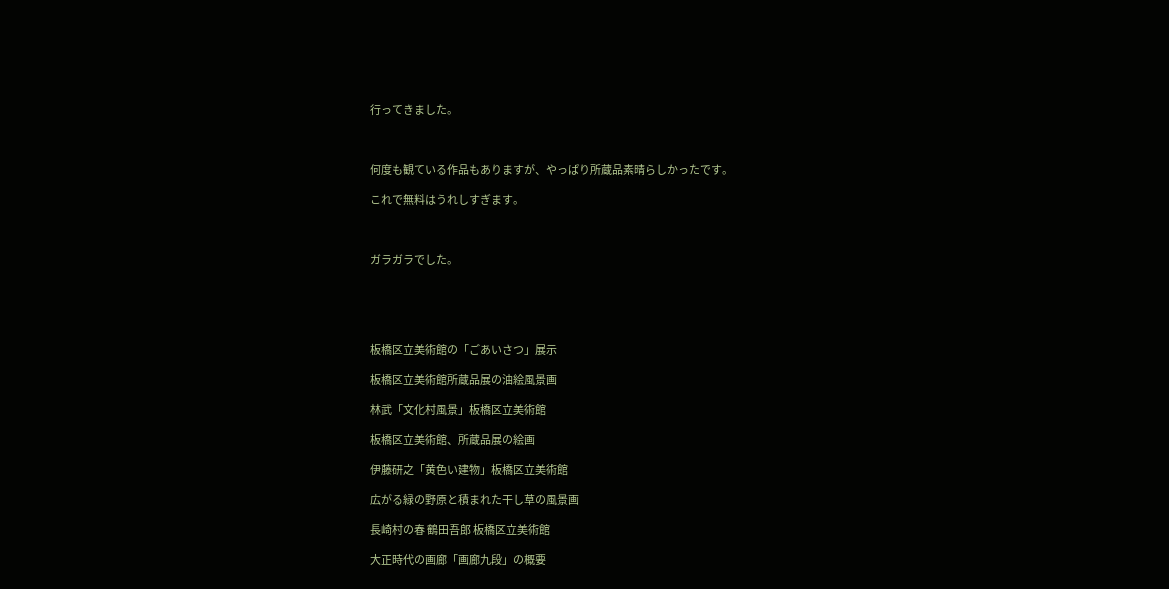行ってきました。



何度も観ている作品もありますが、やっぱり所蔵品素晴らしかったです。

これで無料はうれしすぎます。



ガラガラでした。





板橋区立美術館の「ごあいさつ」展示

板橋区立美術館所蔵品展の油絵風景画

林武「文化村風景」板橋区立美術館

板橋区立美術館、所蔵品展の絵画

伊藤研之「黄色い建物」板橋区立美術館

広がる緑の野原と積まれた干し草の風景画

長崎村の春 鶴田吾郎 板橋区立美術館

大正時代の画廊「画廊九段」の概要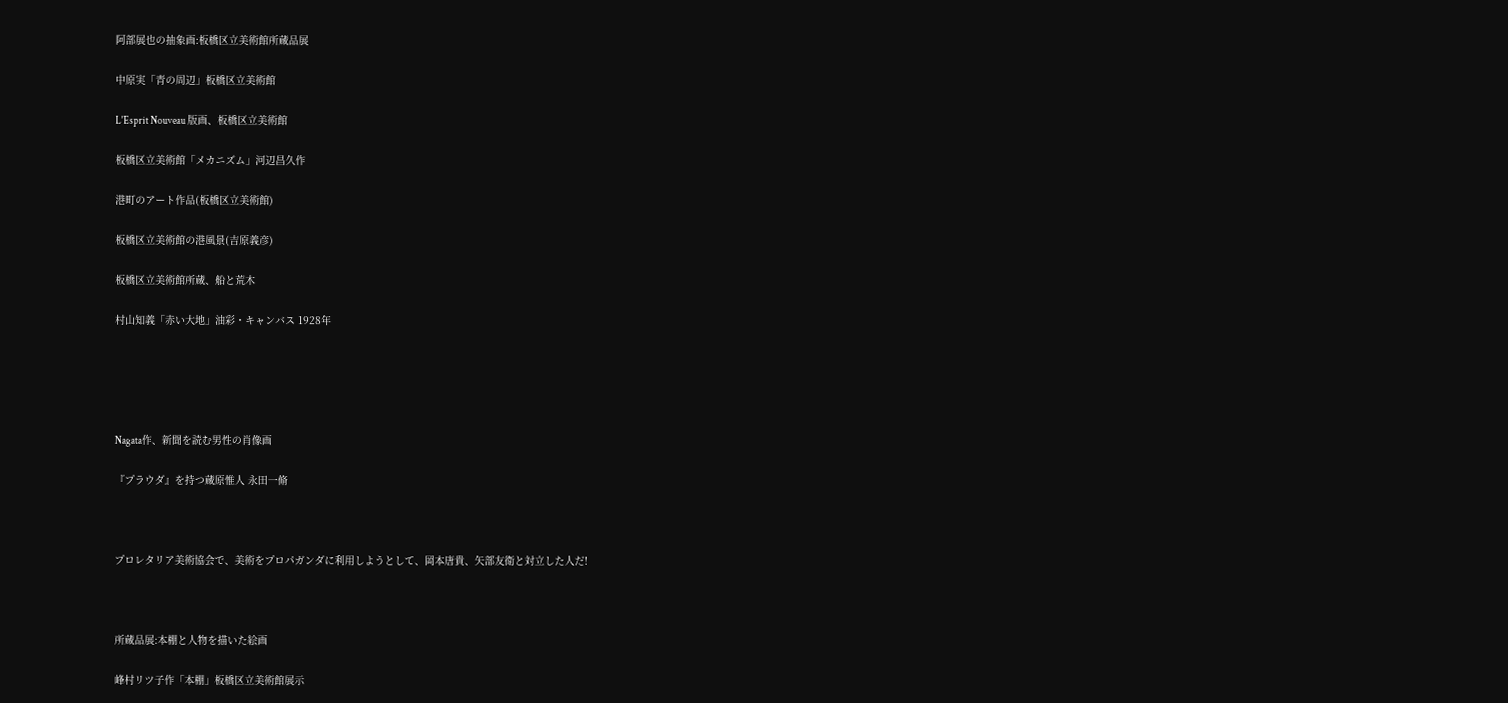阿部展也の抽象画:板橋区立美術館所蔵品展

中原実「青の周辺」板橋区立美術館

L'Esprit Nouveau 版画、板橋区立美術館

板橋区立美術館「メカニズム」河辺昌久作

港町のアート作品(板橋区立美術館)

板橋区立美術館の港風景(吉原義彦)

板橋区立美術館所蔵、船と荒木

村山知義「赤い大地」油彩・キャンバス 1928年





Nagata作、新聞を読む男性の肖像画

『プラウダ』を持つ蔵原惟人 永田一脩



プロレタリア美術協会で、美術をプロパガンダに利用しようとして、岡本唐貴、矢部友衛と対立した人だ!



所蔵品展:本棚と人物を描いた絵画

峰村リツ子作「本棚」板橋区立美術館展示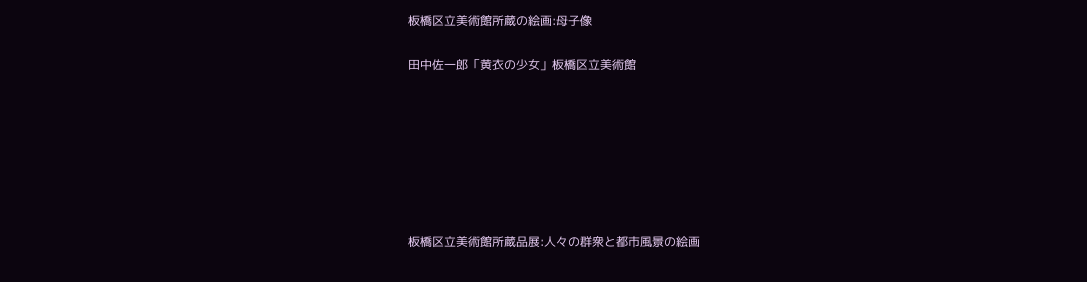板橋区立美術館所蔵の絵画:母子像

田中佐一郎「黄衣の少女」板橋区立美術館







板橋区立美術館所蔵品展:人々の群衆と都市風景の絵画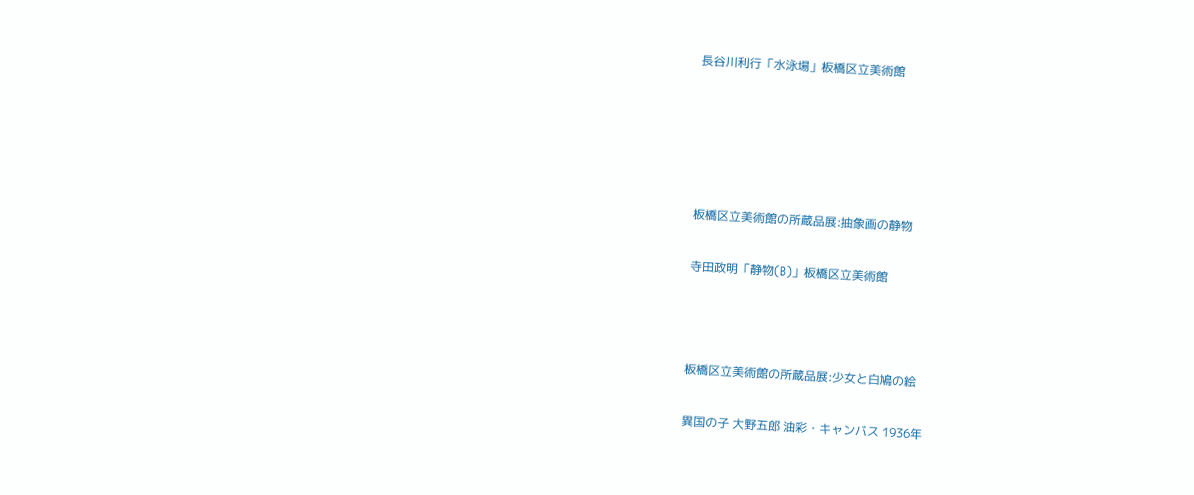長谷川利行「水泳場」板橋区立美術館





板橋区立美術館の所蔵品展:抽象画の静物

寺田政明「静物(B)」板橋区立美術館



板橋区立美術館の所蔵品展:少女と白鳩の絵

異国の子 大野五郎 油彩・キャンバス 1936年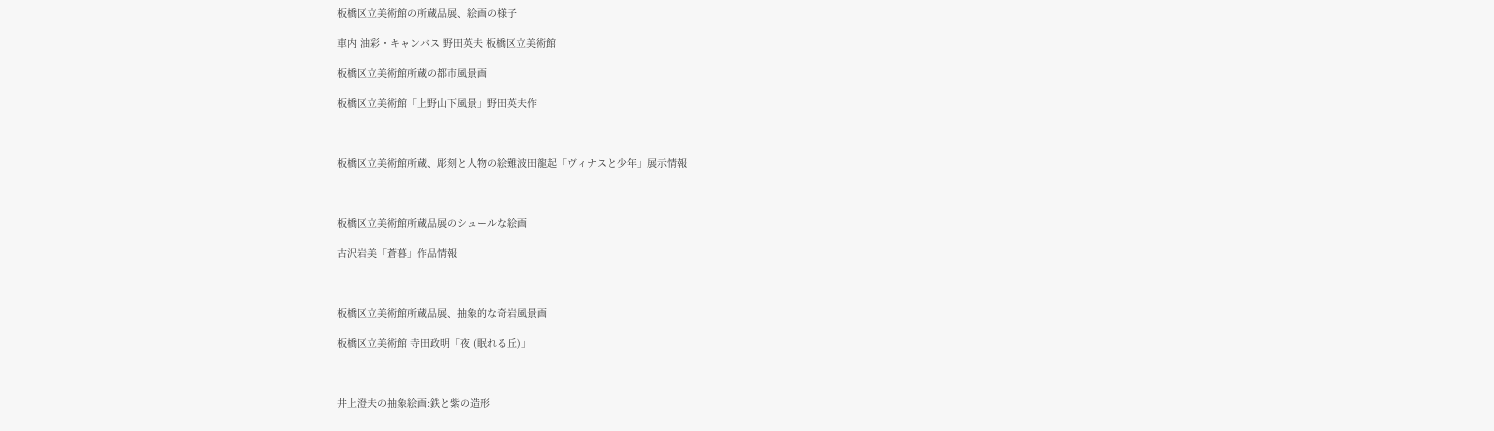板橋区立美術館の所蔵品展、絵画の様子

車内 油彩・キャンバス 野田英夫 板橋区立美術館

板橋区立美術館所蔵の都市風景画

板橋区立美術館「上野山下風景」野田英夫作



板橋区立美術館所蔵、彫刻と人物の絵難波田龍起「ヴィナスと少年」展示情報



板橋区立美術館所蔵品展のシュールな絵画

古沢岩美「蒼暮」作品情報



板橋区立美術館所蔵品展、抽象的な奇岩風景画

板橋区立美術館 寺田政明「夜 (眠れる丘)」



井上澄夫の抽象絵画:鉄と紫の造形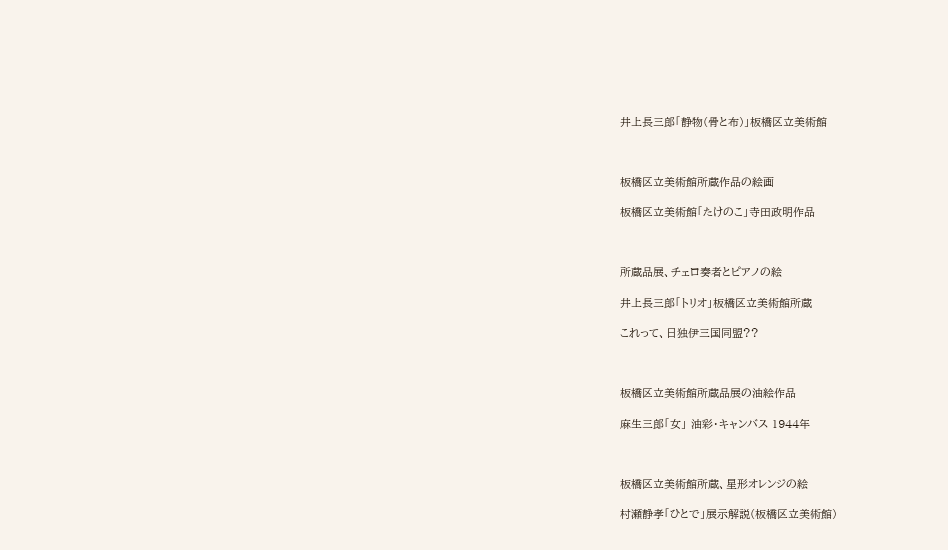井上長三郎「静物(骨と布)」板橋区立美術館



板橋区立美術館所蔵作品の絵画

板橋区立美術館「たけのこ」寺田政明作品



所蔵品展、チェロ奏者とピアノの絵

井上長三郎「トリオ」板橋区立美術館所蔵

これって、日独伊三国同盟??



板橋区立美術館所蔵品展の油絵作品

麻生三郎「女」 油彩・キャンバス 1944年



板橋区立美術館所蔵、星形オレンジの絵

村瀬静孝「ひとで」展示解説(板橋区立美術館)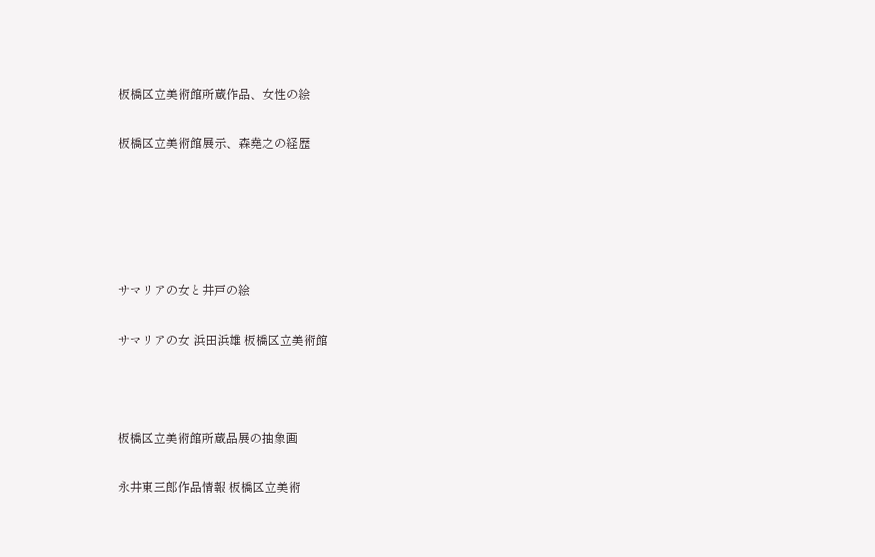板橋区立美術館所蔵作品、女性の絵

板橋区立美術館展示、森堯之の経歴





サマリアの女と井戸の絵

サマリアの女 浜田浜雄 板橋区立美術館



板橋区立美術館所蔵品展の抽象画

永井東三郎作品情報 板橋区立美術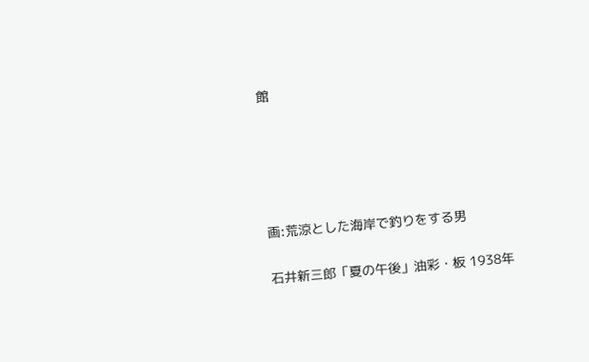館





画:荒涼とした海岸で釣りをする男

石井新三郎「夏の午後」油彩・板 1938年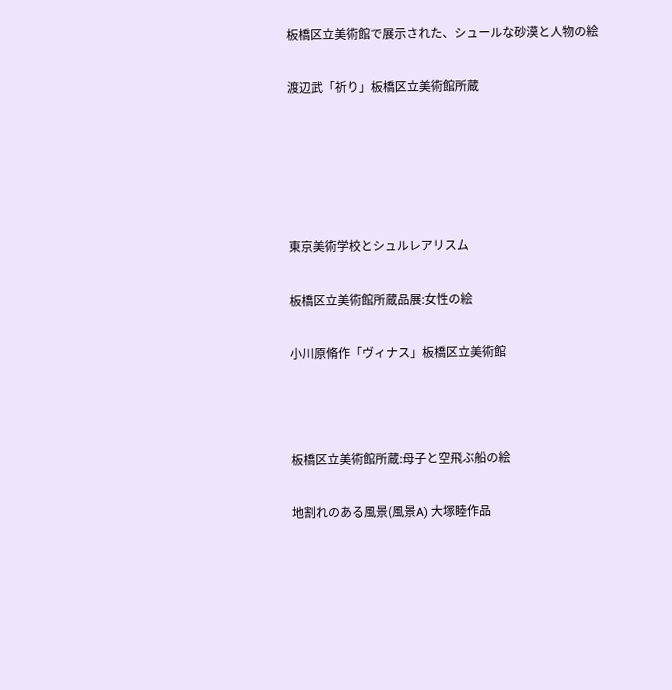板橋区立美術館で展示された、シュールな砂漠と人物の絵

渡辺武「祈り」板橋区立美術館所蔵





東京美術学校とシュルレアリスム

板橋区立美術館所蔵品展:女性の絵

小川原脩作「ヴィナス」板橋区立美術館



板橋区立美術館所蔵:母子と空飛ぶ船の絵

地割れのある風景(風景A) 大塚睦作品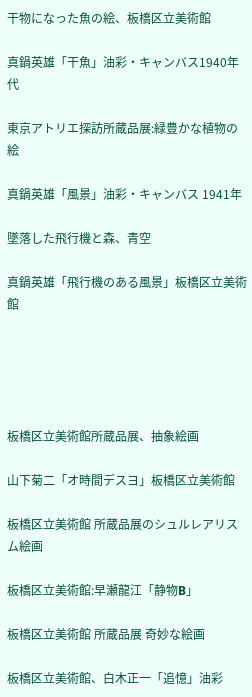干物になった魚の絵、板橋区立美術館

真鍋英雄「干魚」油彩・キャンバス1940年代

東京アトリエ探訪所蔵品展:緑豊かな植物の絵

真鍋英雄「風景」油彩・キャンバス 1941年

墜落した飛行機と森、青空

真鍋英雄「飛行機のある風景」板橋区立美術館





板橋区立美術館所蔵品展、抽象絵画

山下菊二「オ時間デスヨ」板橋区立美術館

板橋区立美術館 所蔵品展のシュルレアリスム絵画

板橋区立美術館:早瀬龍江「静物B」

板橋区立美術館 所蔵品展 奇妙な絵画

板橋区立美術館、白木正一「追憶」油彩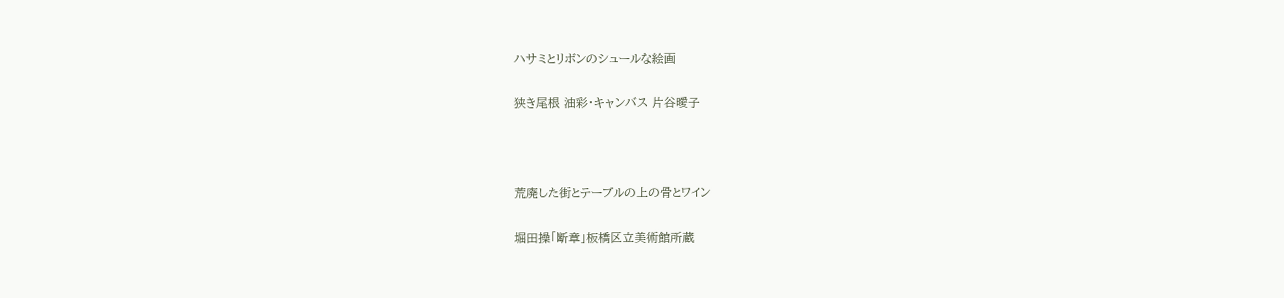ハサミとリボンのシュールな絵画

狭き尾根 油彩・キャンバス 片谷曖子



荒廃した街とテーブルの上の骨とワイン

堀田操「断章」板橋区立美術館所蔵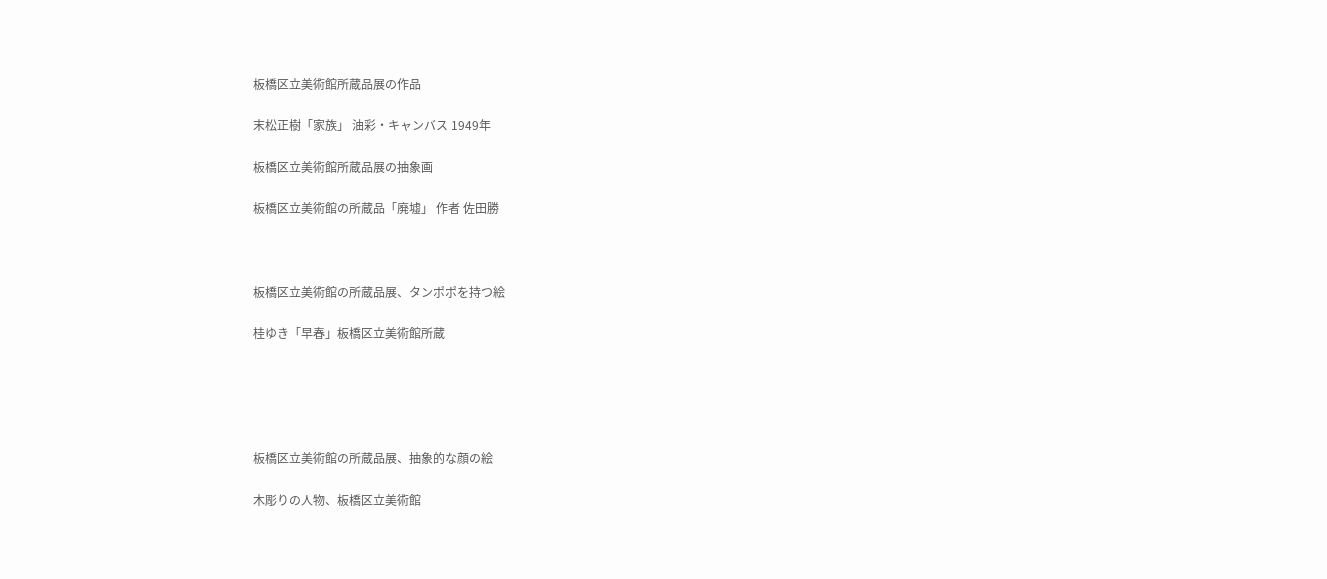板橋区立美術館所蔵品展の作品

末松正樹「家族」 油彩・キャンバス 1949年

板橋区立美術館所蔵品展の抽象画

板橋区立美術館の所蔵品「廃墟」 作者 佐田勝



板橋区立美術館の所蔵品展、タンポポを持つ絵

桂ゆき「早春」板橋区立美術館所蔵





板橋区立美術館の所蔵品展、抽象的な顔の絵

木彫りの人物、板橋区立美術館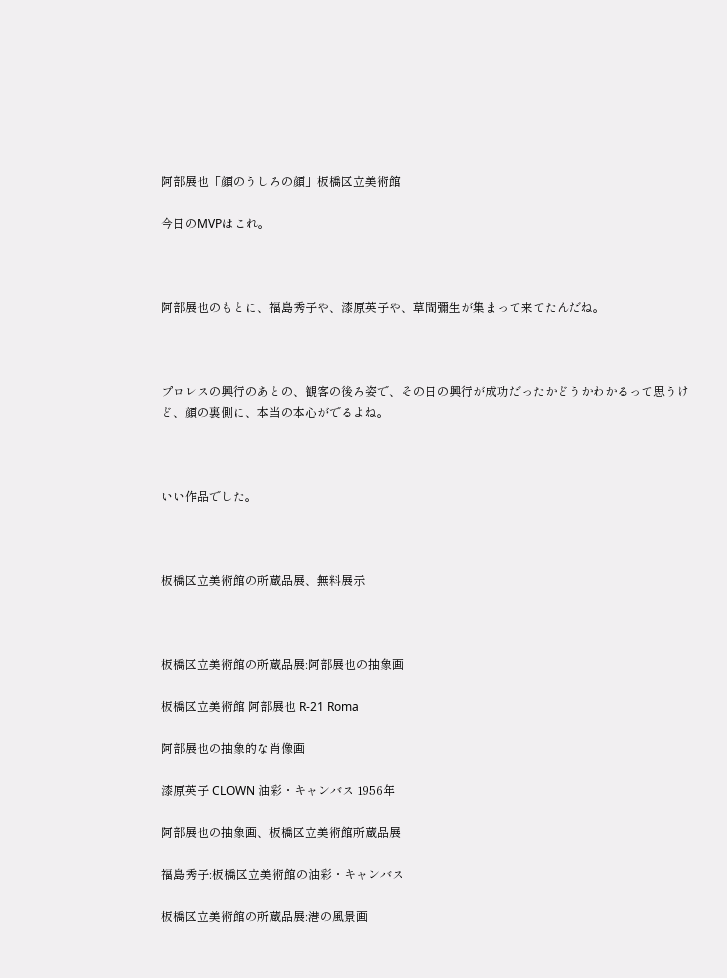阿部展也「顔のうしろの顔」板橋区立美術館

今日のMVPはこれ。



阿部展也のもとに、福島秀子や、漆原英子や、草間彌生が集まって来てたんだね。



プロレスの興行のあとの、観客の後ろ姿で、その日の興行が成功だったかどうかわかるって思うけど、顔の裏側に、本当の本心がでるよね。



いい作品でした。



板橋区立美術館の所蔵品展、無料展示



板橋区立美術館の所蔵品展:阿部展也の抽象画

板橋区立美術館 阿部展也 R-21 Roma

阿部展也の抽象的な肖像画

漆原英子 CLOWN 油彩・キャンバス 1956年

阿部展也の抽象画、板橋区立美術館所蔵品展

福島秀子:板橋区立美術館の油彩・キャンバス

板橋区立美術館の所蔵品展:港の風景画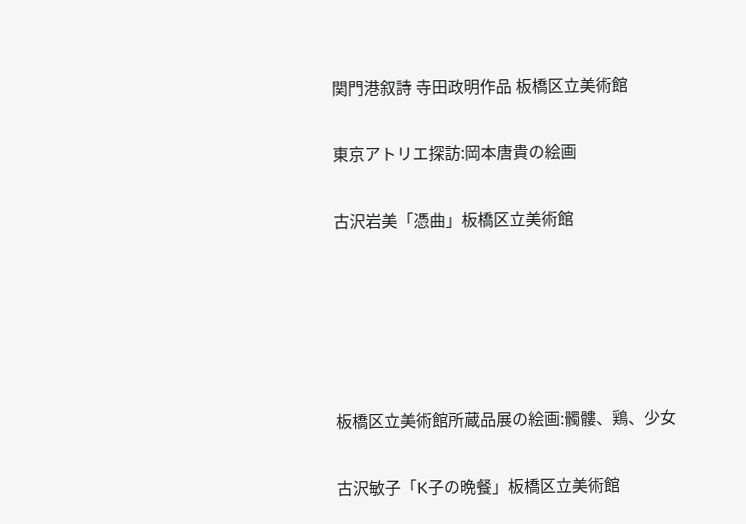関門港叙詩 寺田政明作品 板橋区立美術館

東京アトリエ探訪:岡本唐貴の絵画

古沢岩美「憑曲」板橋区立美術館





板橋区立美術館所蔵品展の絵画:髑髏、鶏、少女

古沢敏子「K子の晩餐」板橋区立美術館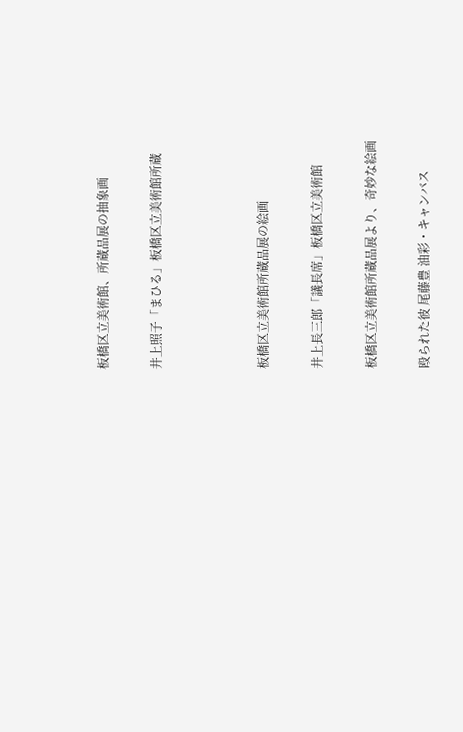板橋区立美術館、所蔵品展の抽象画

井上照子「まひる」板橋区立美術館所蔵



板橋区立美術館所蔵品展の絵画

井上長三郎「議長席」板橋区立美術館

板橋区立美術館所蔵品展より、奇妙な絵画

殴られた彼 尾藤豊 油彩・キャンバス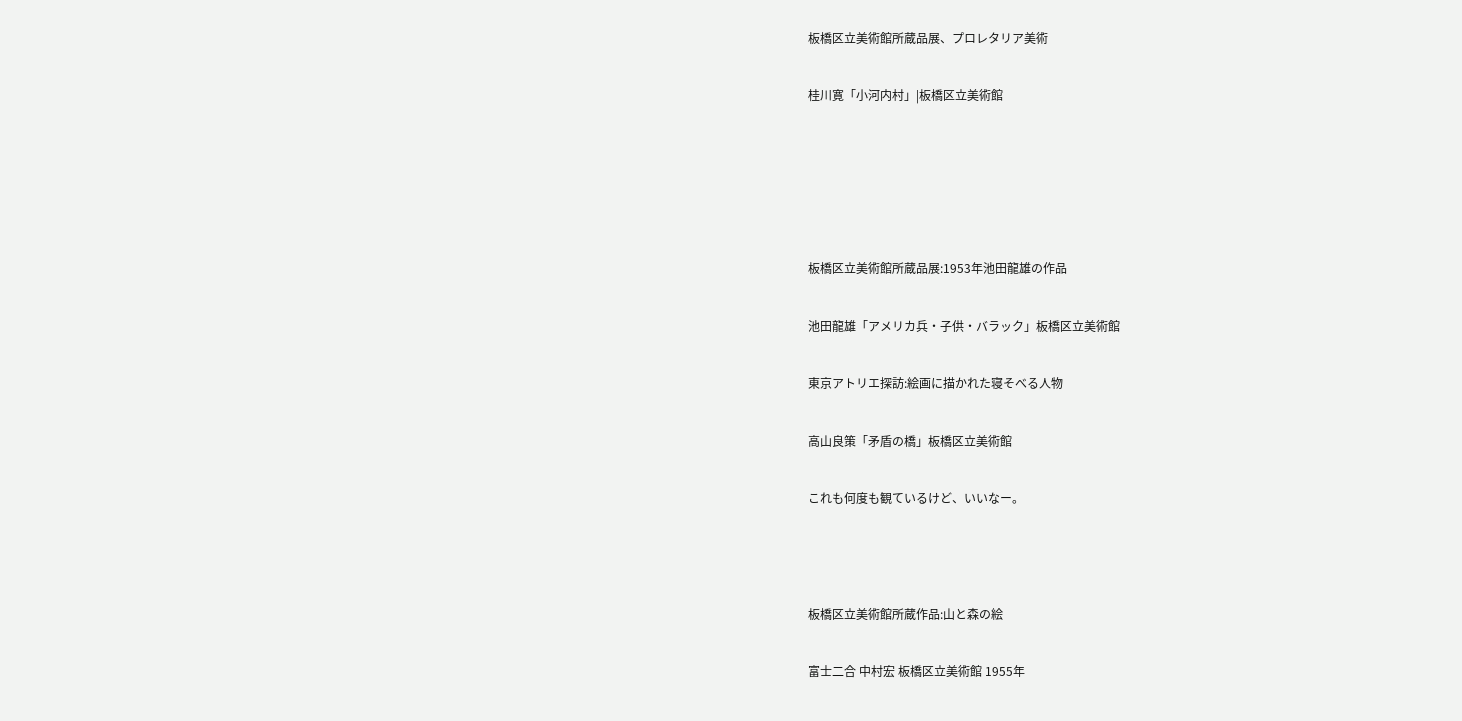板橋区立美術館所蔵品展、プロレタリア美術

桂川寛「小河内村」|板橋区立美術館





板橋区立美術館所蔵品展:1953年池田龍雄の作品

池田龍雄「アメリカ兵・子供・バラック」板橋区立美術館

東京アトリエ探訪:絵画に描かれた寝そべる人物

高山良策「矛盾の橋」板橋区立美術館

これも何度も観ているけど、いいなー。



板橋区立美術館所蔵作品:山と森の絵

富士二合 中村宏 板橋区立美術館 1955年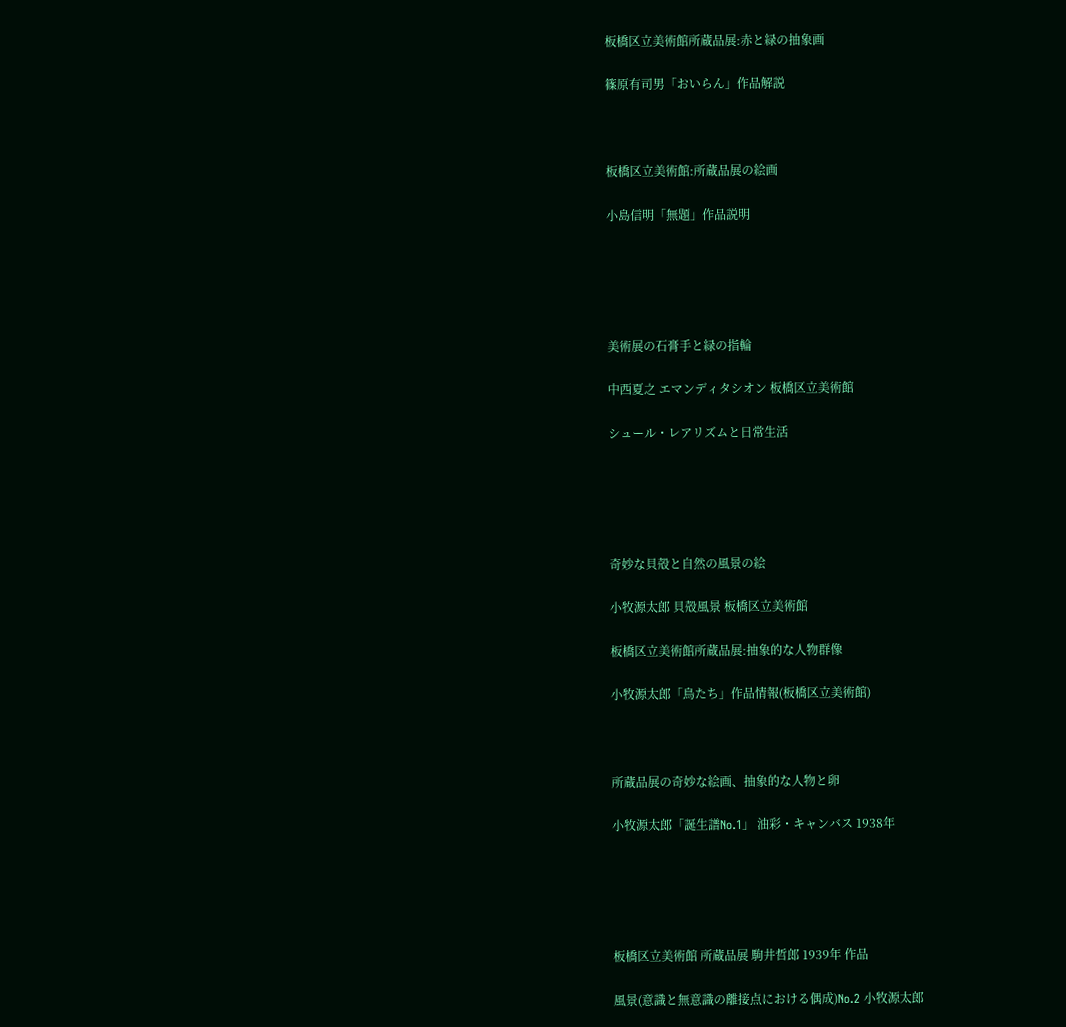板橋区立美術館所蔵品展:赤と緑の抽象画

篠原有司男「おいらん」作品解説



板橋区立美術館:所蔵品展の絵画

小島信明「無題」作品説明





美術展の石膏手と緑の指輪

中西夏之 エマンディタシオン 板橋区立美術館

シュール・レアリズムと日常生活





奇妙な貝殻と自然の風景の絵

小牧源太郎 貝殻風景 板橋区立美術館

板橋区立美術館所蔵品展:抽象的な人物群像

小牧源太郎「鳥たち」作品情報(板橋区立美術館)



所蔵品展の奇妙な絵画、抽象的な人物と卵

小牧源太郎「誕生譜No.1」 油彩・キャンバス 1938年





板橋区立美術館 所蔵品展 駒井哲郎 1939年 作品

風景(意識と無意識の離接点における偶成)No.2 小牧源太郎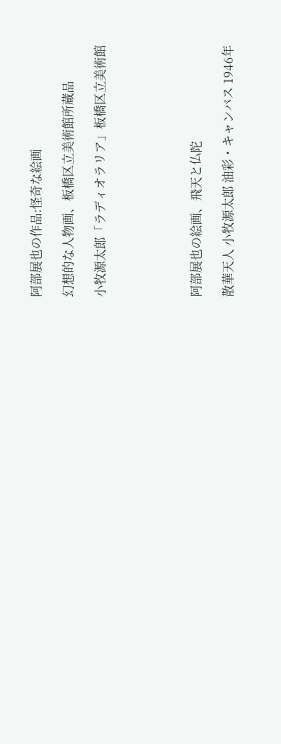阿部展也の作品:怪奇な絵画

幻想的な人物画、板橋区立美術館所蔵品

小牧源太郎「ラディオラリア」板橋区立美術館





阿部展也の絵画、飛天と仏陀

散華天人 小牧源太郎 油彩・キャンバス 1946年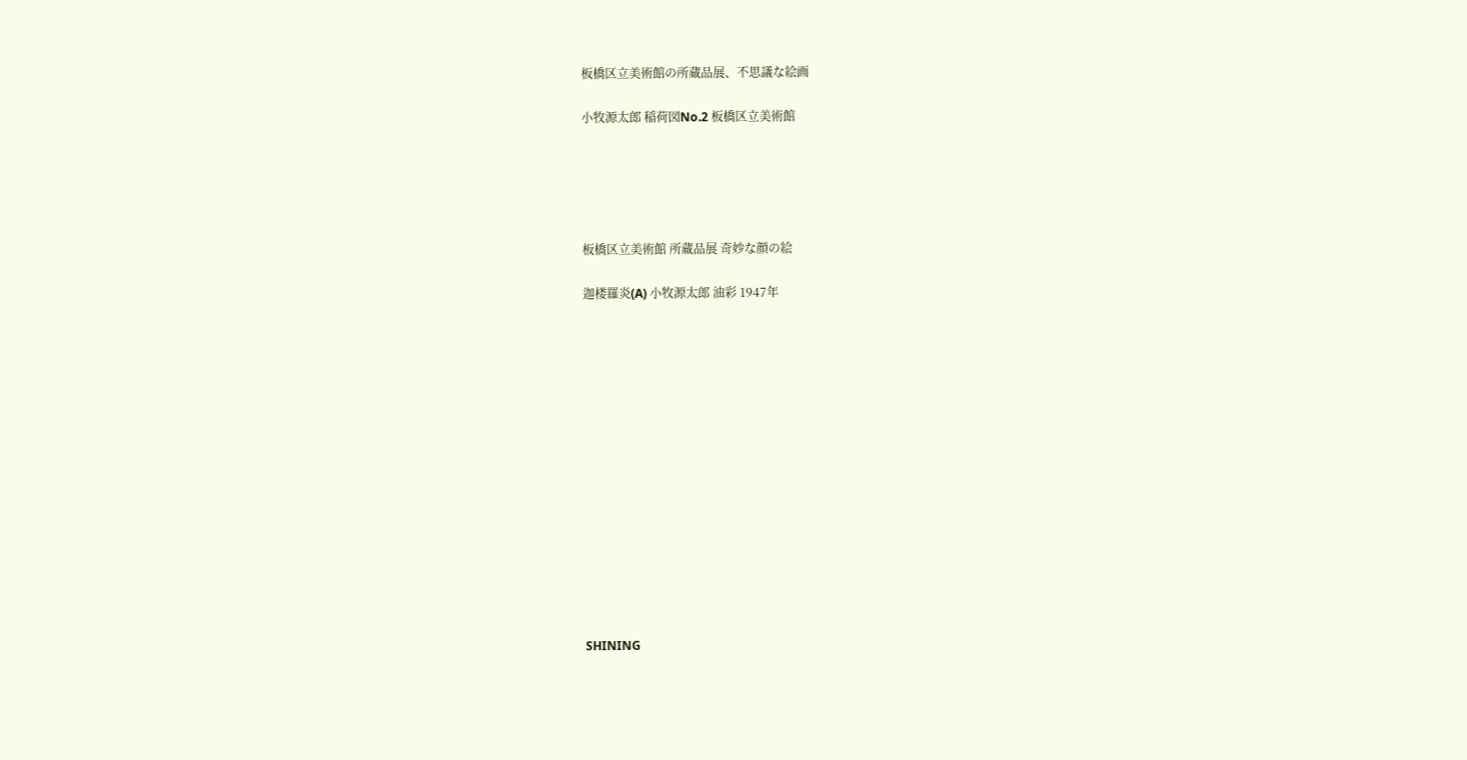板橋区立美術館の所蔵品展、不思議な絵画

小牧源太郎 稲荷図No.2 板橋区立美術館





板橋区立美術館 所蔵品展 奇妙な顔の絵

迦楼羅炎(A) 小牧源太郎 油彩 1947年















SHINING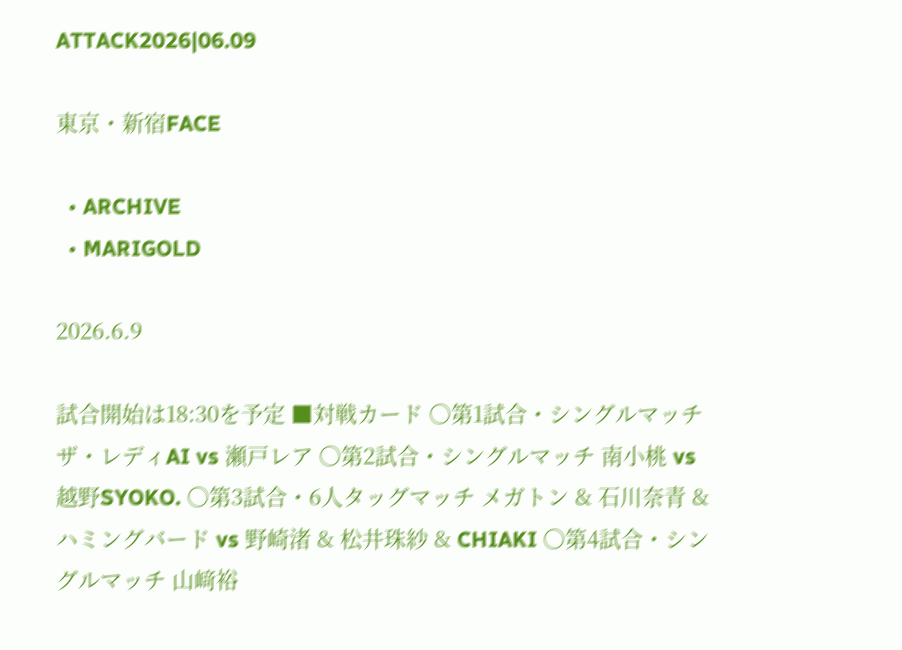ATTACK2026|06.09

東京・新宿FACE

  • ARCHIVE
  • MARIGOLD

2026.6.9

試合開始は18:30を予定 ■対戦カード 〇第1試合・シングルマッチ ザ・レディAI vs 瀬戸レア 〇第2試合・シングルマッチ 南小桃 vs 越野SYOKO. 〇第3試合・6人タッグマッチ メガトン & 石川奈青 & ハミングバード vs 野崎渚 & 松井珠紗 & CHIAKI 〇第4試合・シングルマッチ 山﨑裕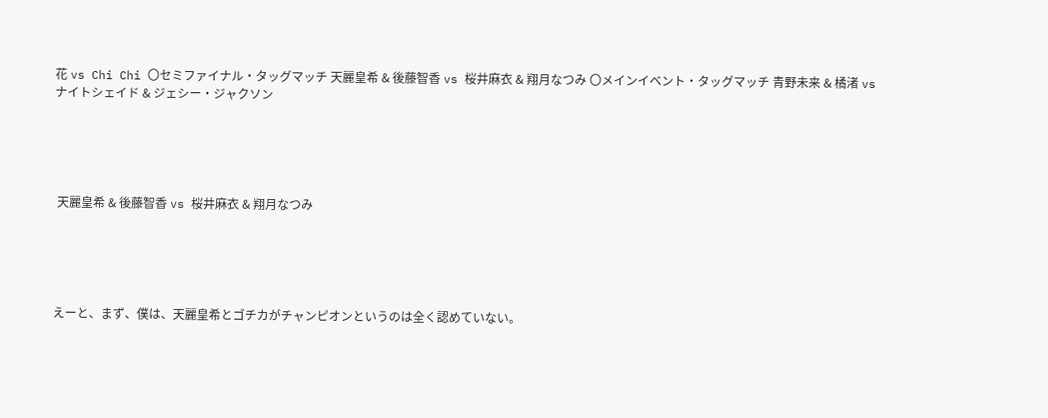花 vs Chi Chi 〇セミファイナル・タッグマッチ 天麗皇希 & 後藤智香 vs 桜井麻衣 & 翔月なつみ 〇メインイベント・タッグマッチ 青野未来 & 橘渚 vs ナイトシェイド & ジェシー・ジャクソン





 天麗皇希 & 後藤智香 vs 桜井麻衣 & 翔月なつみ





えーと、まず、僕は、天麗皇希とゴチカがチャンピオンというのは全く認めていない。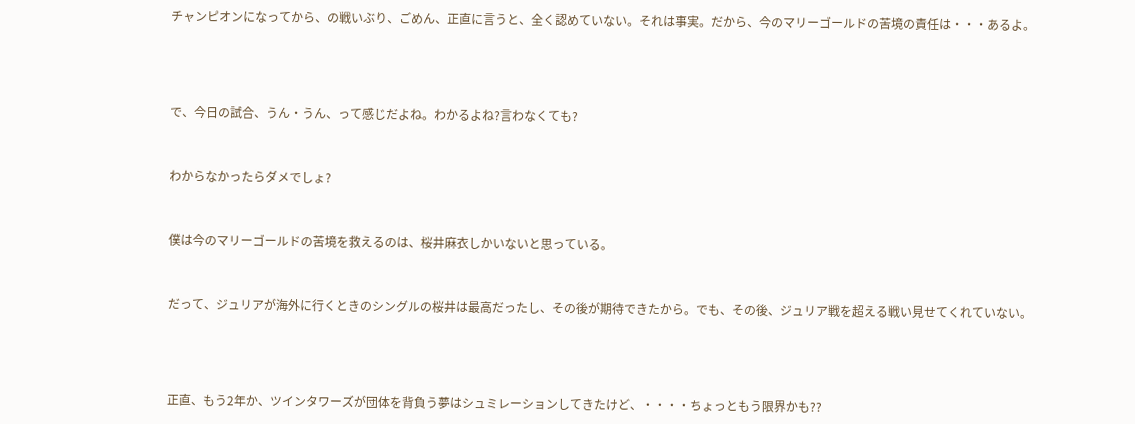チャンピオンになってから、の戦いぶり、ごめん、正直に言うと、全く認めていない。それは事実。だから、今のマリーゴールドの苦境の責任は・・・あるよ。





で、今日の試合、うん・うん、って感じだよね。わかるよね?言わなくても?



わからなかったらダメでしょ?



僕は今のマリーゴールドの苦境を救えるのは、桜井麻衣しかいないと思っている。



だって、ジュリアが海外に行くときのシングルの桜井は最高だったし、その後が期待できたから。でも、その後、ジュリア戦を超える戦い見せてくれていない。





正直、もう2年か、ツインタワーズが団体を背負う夢はシュミレーションしてきたけど、・・・・ちょっともう限界かも??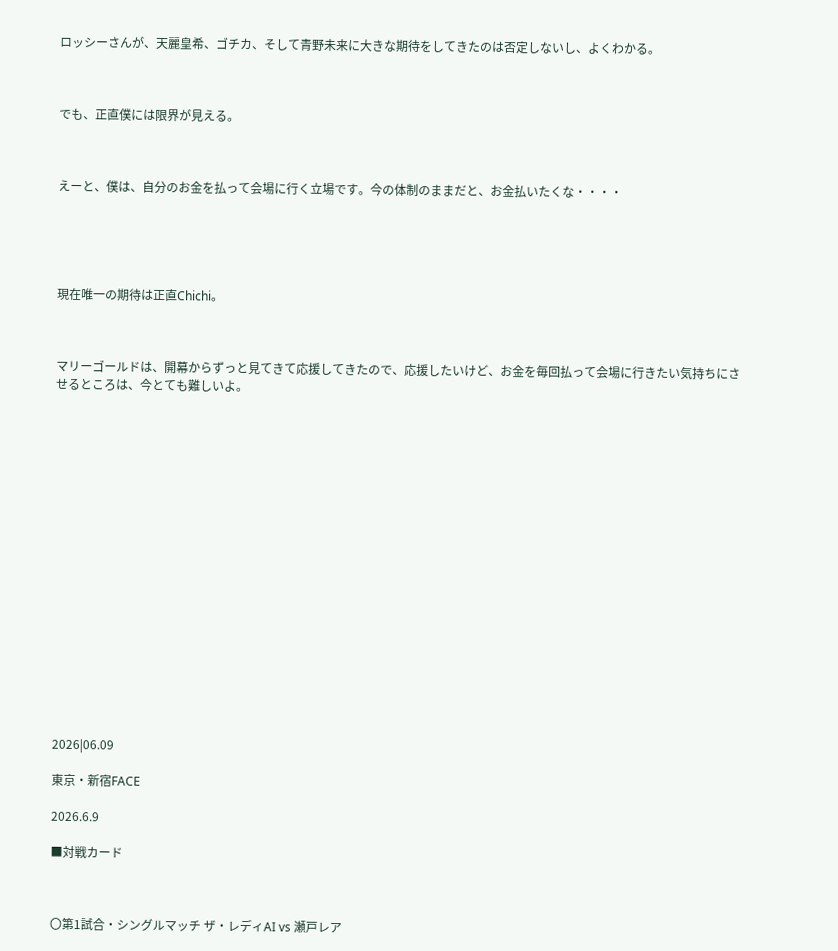ロッシーさんが、天麗皇希、ゴチカ、そして青野未来に大きな期待をしてきたのは否定しないし、よくわかる。



でも、正直僕には限界が見える。



えーと、僕は、自分のお金を払って会場に行く立場です。今の体制のままだと、お金払いたくな・・・・





現在唯一の期待は正直Chichi。



マリーゴールドは、開幕からずっと見てきて応援してきたので、応援したいけど、お金を毎回払って会場に行きたい気持ちにさせるところは、今とても難しいよ。



















2026|06.09

東京・新宿FACE

2026.6.9

■対戦カード



〇第1試合・シングルマッチ ザ・レディAI vs 瀬戸レア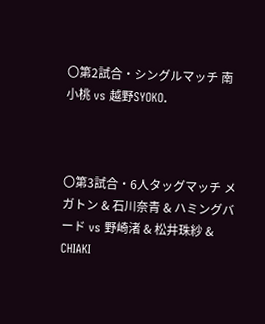〇第2試合・シングルマッチ 南小桃 vs 越野SYOKO.



〇第3試合・6人タッグマッチ メガトン & 石川奈青 & ハミングバード vs 野崎渚 & 松井珠紗 & CHIAKI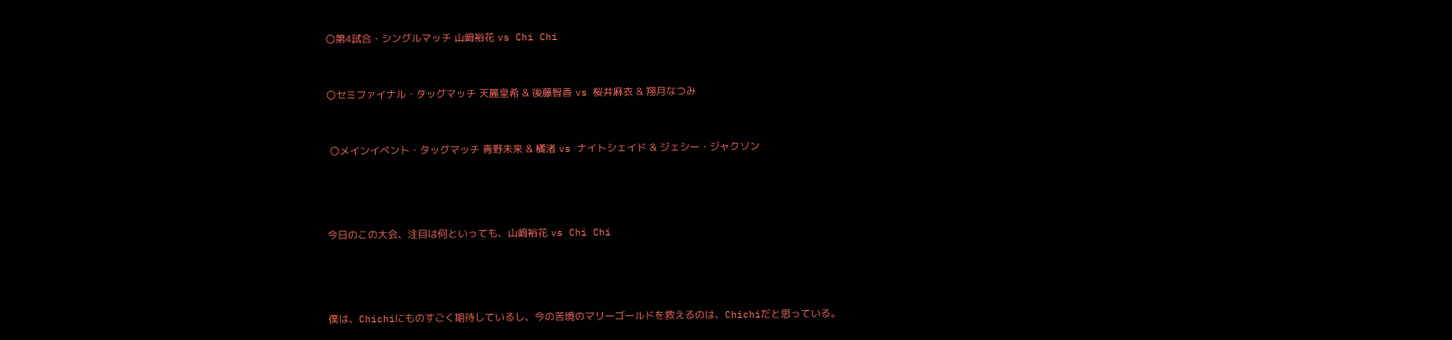〇第4試合・シングルマッチ 山﨑裕花 vs Chi Chi



〇セミファイナル・タッグマッチ 天麗皇希 & 後藤智香 vs 桜井麻衣 & 翔月なつみ



 〇メインイベント・タッグマッチ 青野未来 & 橘渚 vs ナイトシェイド & ジェシー・ジャクソン





今日のこの大会、注目は何といっても、山﨑裕花 vs Chi Chi





僕は、Chichiにものすごく期待しているし、今の苦境のマリーゴールドを救えるのは、Chichiだと思っている。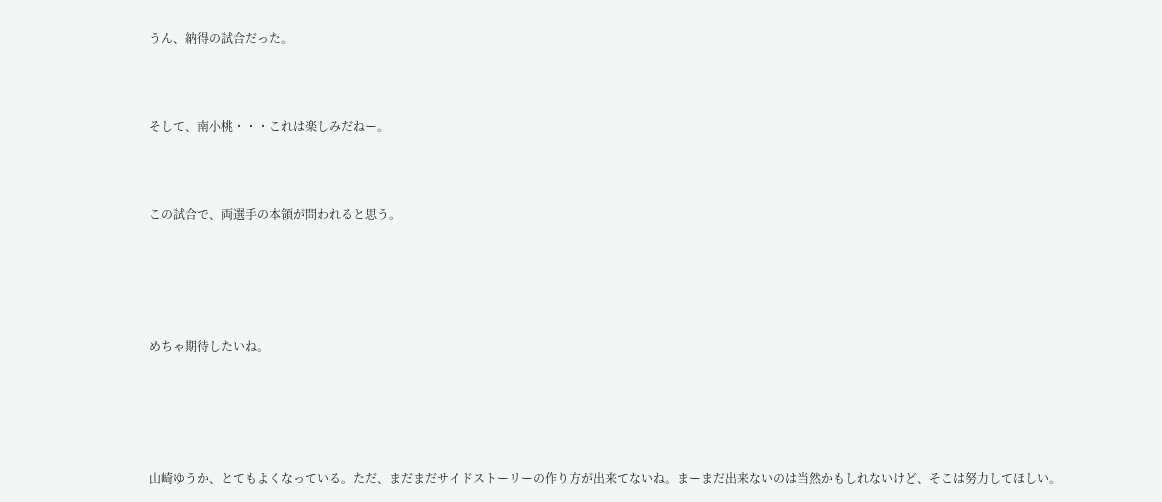うん、納得の試合だった。



そして、南小桃・・・これは楽しみだねー。



この試合で、両選手の本領が問われると思う。





めちゃ期待したいね。





山崎ゆうか、とてもよくなっている。ただ、まだまだサイドストーリーの作り方が出来てないね。まーまだ出来ないのは当然かもしれないけど、そこは努力してほしい。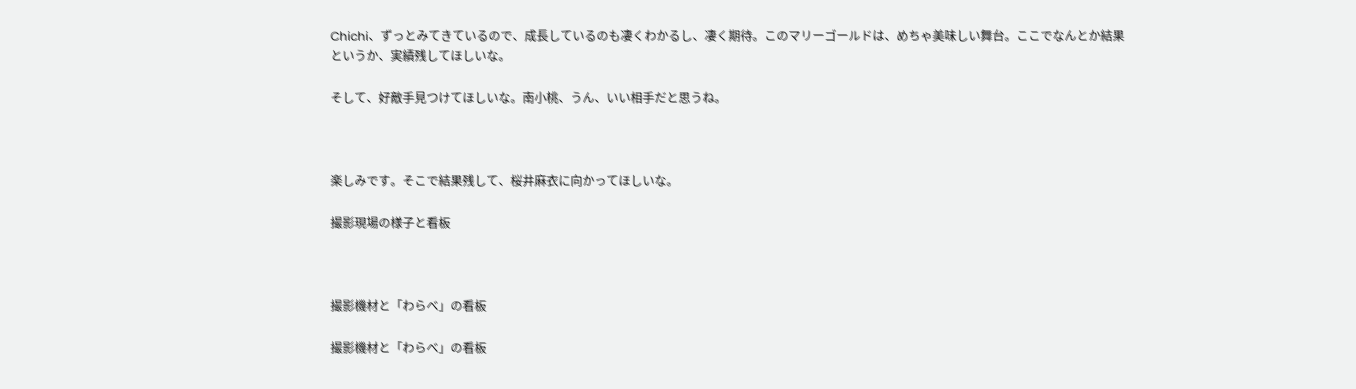Chichi、ずっとみてきているので、成長しているのも凄くわかるし、凄く期待。このマリーゴールドは、めちゃ美味しい舞台。ここでなんとか結果というか、実績残してほしいな。

そして、好敵手見つけてほしいな。南小桃、うん、いい相手だと思うね。



楽しみです。そこで結果残して、桜井麻衣に向かってほしいな。

撮影現場の様子と看板



撮影機材と「わらべ」の看板

撮影機材と「わらべ」の看板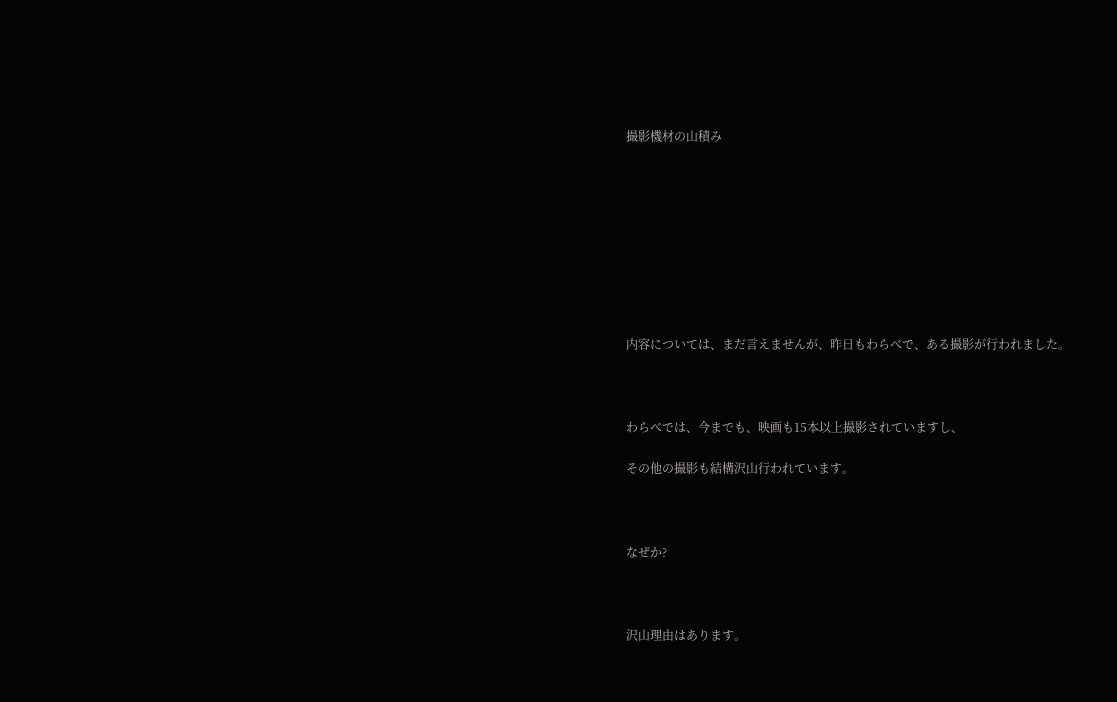撮影機材の山積み









内容については、まだ言えませんが、昨日もわらべで、ある撮影が行われました。



わらべでは、今までも、映画も15本以上撮影されていますし、

その他の撮影も結構沢山行われています。



なぜか?



沢山理由はあります。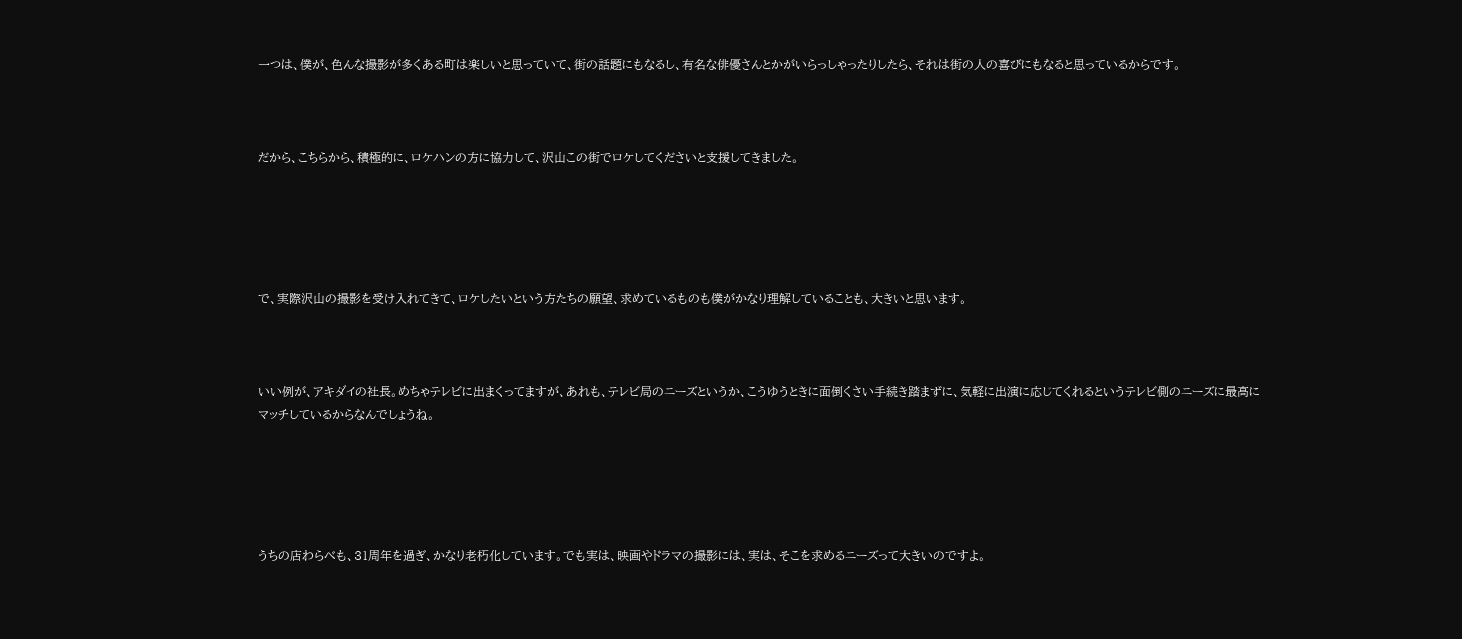一つは、僕が、色んな撮影が多くある町は楽しいと思っていて、街の話題にもなるし、有名な俳優さんとかがいらっしゃったりしたら、それは街の人の喜びにもなると思っているからです。



だから、こちらから、積極的に、ロケハンの方に協力して、沢山この街でロケしてくださいと支援してきました。





で、実際沢山の撮影を受け入れてきて、ロケしたいという方たちの願望、求めているものも僕がかなり理解していることも、大きいと思います。



いい例が、アキダイの社長。めちゃテレビに出まくってますが、あれも、テレビ局のニーズというか、こうゆうときに面倒くさい手続き踏まずに、気軽に出演に応じてくれるというテレビ側のニーズに最高にマッチしているからなんでしょうね。





うちの店わらべも、31周年を過ぎ、かなり老朽化しています。でも実は、映画やドラマの撮影には、実は、そこを求めるニーズって大きいのですよ。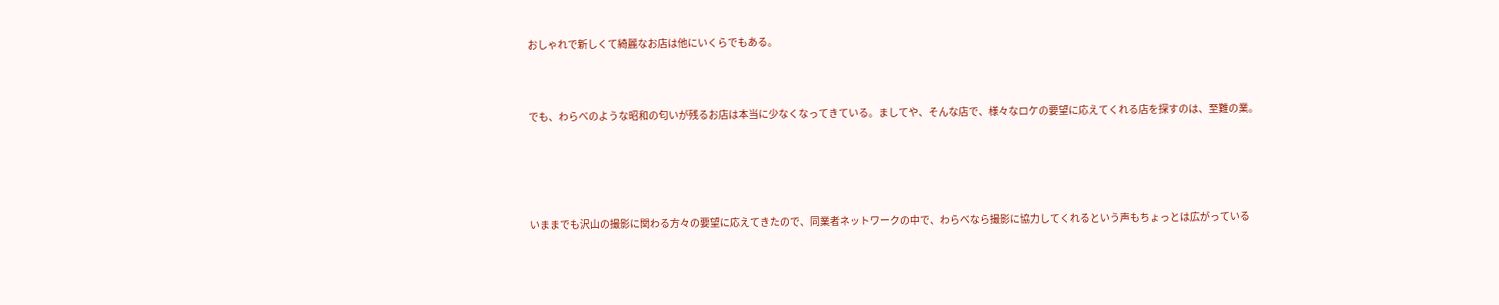おしゃれで新しくて綺麗なお店は他にいくらでもある。



でも、わらべのような昭和の匂いが残るお店は本当に少なくなってきている。ましてや、そんな店で、様々なロケの要望に応えてくれる店を探すのは、至難の業。





いままでも沢山の撮影に関わる方々の要望に応えてきたので、同業者ネットワークの中で、わらべなら撮影に協力してくれるという声もちょっとは広がっている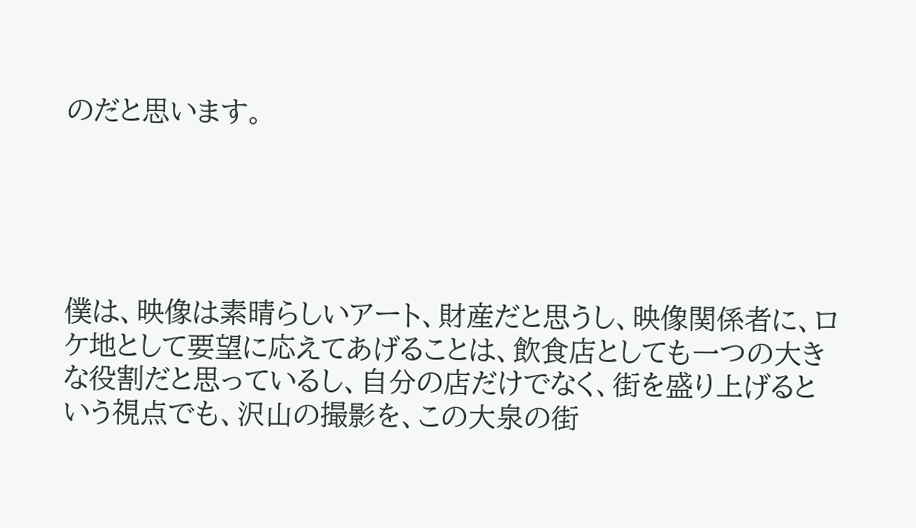のだと思います。





僕は、映像は素晴らしいアート、財産だと思うし、映像関係者に、ロケ地として要望に応えてあげることは、飲食店としても一つの大きな役割だと思っているし、自分の店だけでなく、街を盛り上げるという視点でも、沢山の撮影を、この大泉の街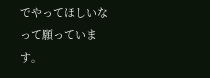でやってほしいなって願っています。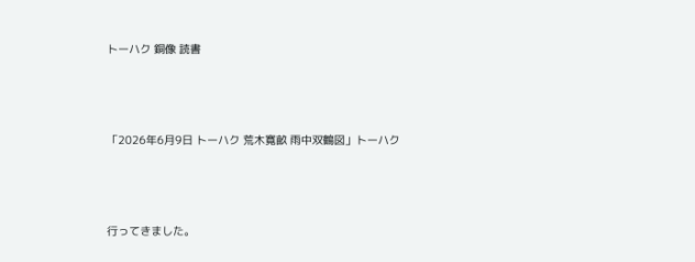トーハク 銅像 読書



「2026年6月9日 トーハク 荒木寛畝 雨中双鶴図」トーハク



行ってきました。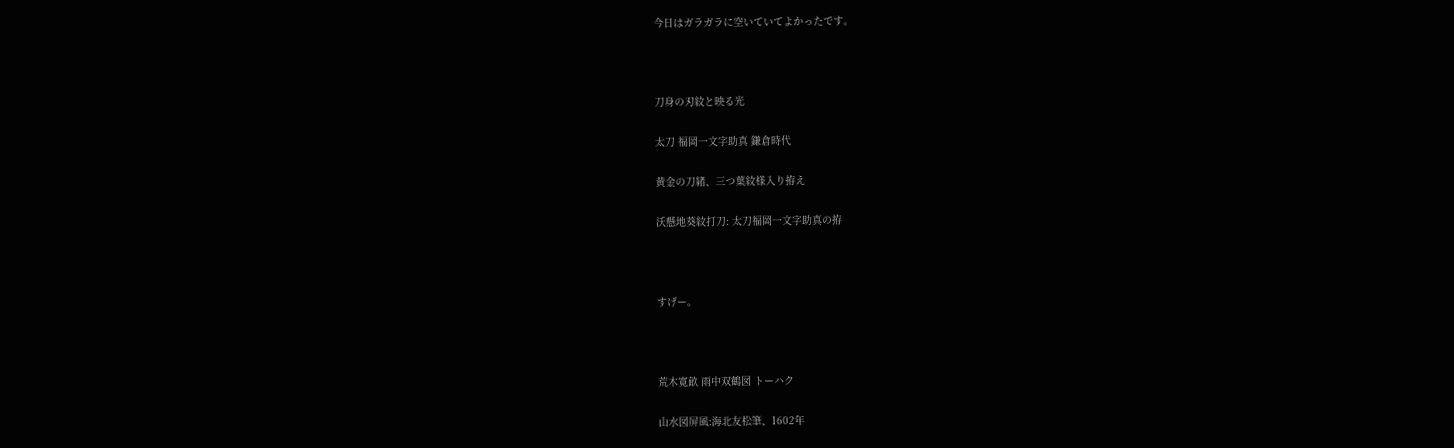今日はガラガラに空いていてよかったです。



刀身の刃紋と映る光

太刀 福岡一文字助真 鎌倉時代

黄金の刀緒、三つ葉紋様入り拵え

沃懸地葵紋打刀: 太刀福岡一文字助真の拵



すげー。



荒木寛畝 雨中双鶴図 トーハク

山水図屏風:海北友松筆、1602年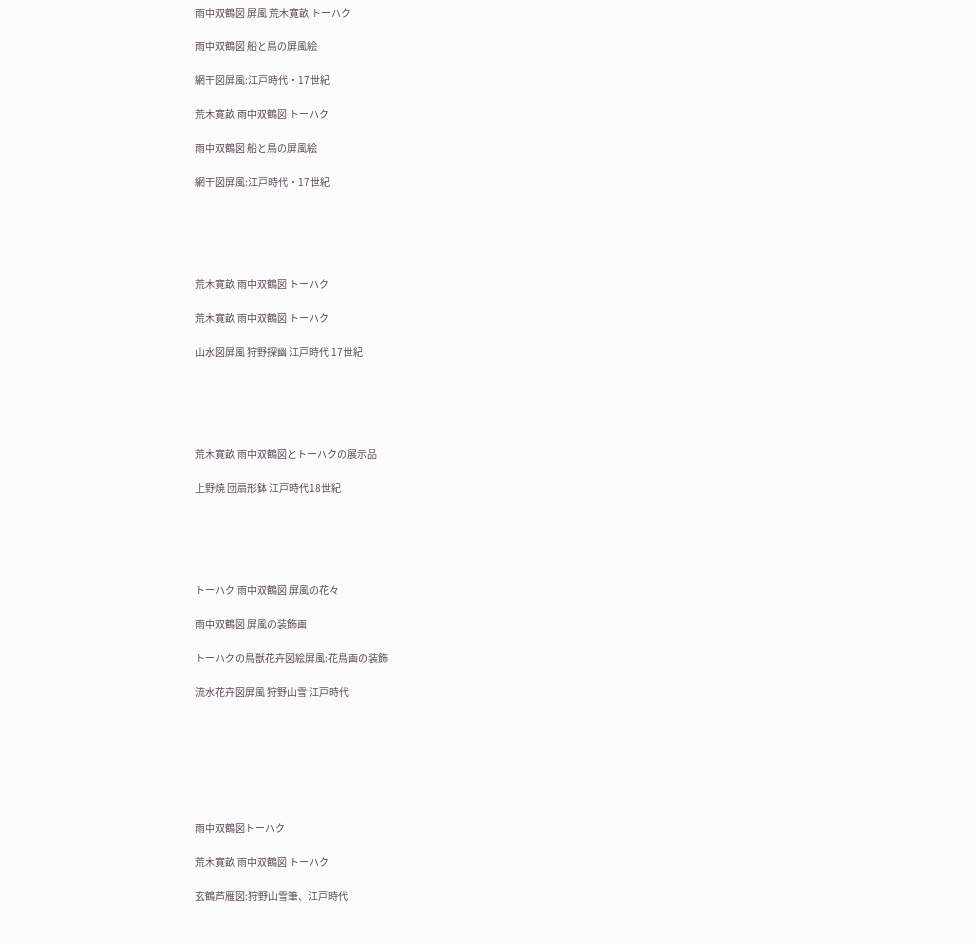雨中双鶴図 屏風 荒木寛畝 トーハク

雨中双鶴図 船と鳥の屏風絵

網干図屏風:江戸時代・17世紀

荒木寛畝 雨中双鶴図 トーハク

雨中双鶴図 船と鳥の屏風絵

網干図屏風:江戸時代・17世紀





荒木寛畝 雨中双鶴図 トーハク

荒木寛畝 雨中双鶴図 トーハク

山水図屏風 狩野探幽 江戸時代 17世紀





荒木寛畝 雨中双鶴図とトーハクの展示品

上野焼 団扇形鉢 江戸時代18世紀





トーハク 雨中双鶴図 屏風の花々

雨中双鶴図 屏風の装飾画

トーハクの鳥獣花卉図絵屏風:花鳥画の装飾

流水花卉図屏風 狩野山雪 江戸時代







雨中双鶴図トーハク

荒木寛畝 雨中双鶴図 トーハク

玄鶴芦雁図:狩野山雪筆、江戸時代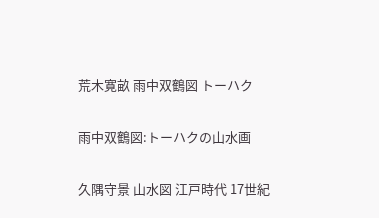荒木寛畝 雨中双鶴図 トーハク

雨中双鶴図:トーハクの山水画

久隅守景 山水図 江戸時代 17世紀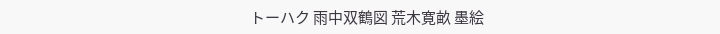トーハク 雨中双鶴図 荒木寛畝 墨絵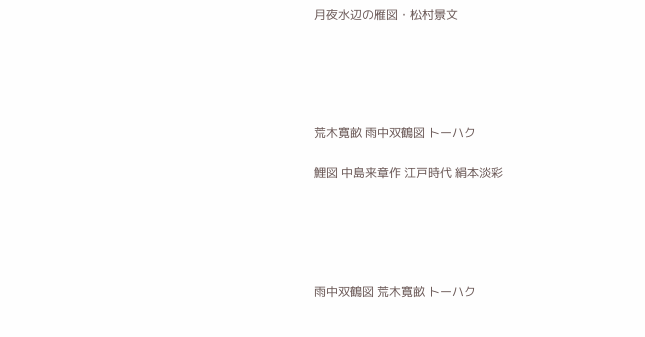月夜水辺の雁図・松村景文





荒木寛畝 雨中双鶴図 トーハク

鯉図 中島来章作 江戸時代 絹本淡彩





雨中双鶴図 荒木寛畝 トーハク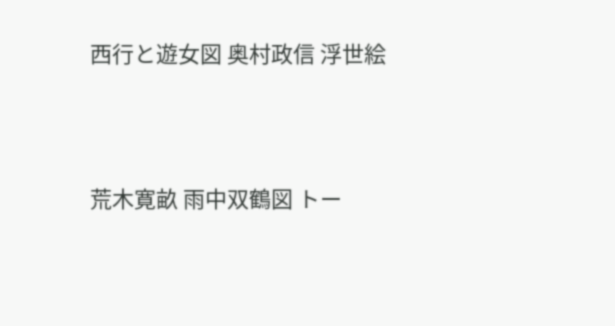西行と遊女図 奥村政信 浮世絵





荒木寛畝 雨中双鶴図 トー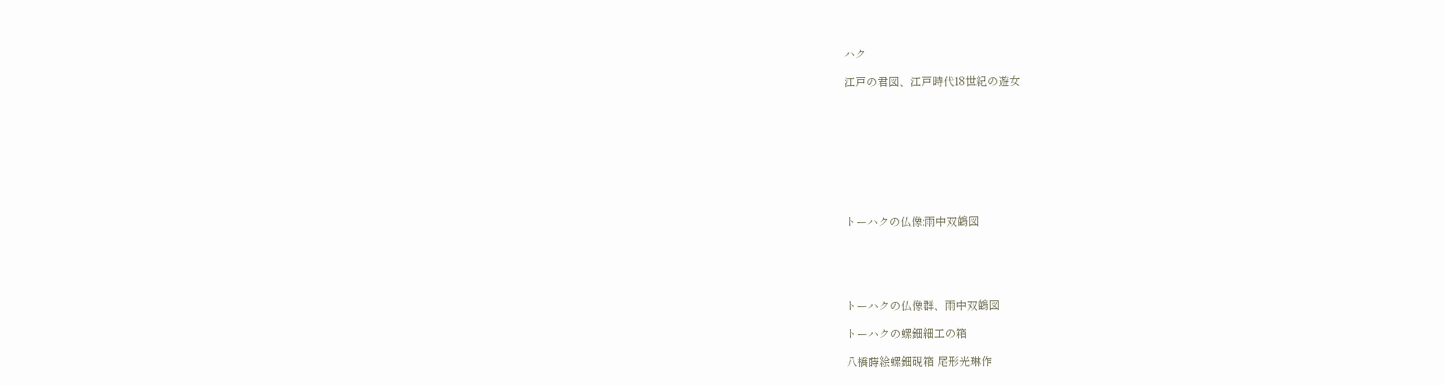ハク

江戸の君図、江戸時代18世紀の遊女









トーハクの仏像:雨中双鶴図





トーハクの仏像群、雨中双鶴図

トーハクの螺鈿細工の箱

八橋蒔絵螺鈿硯箱 尾形光琳作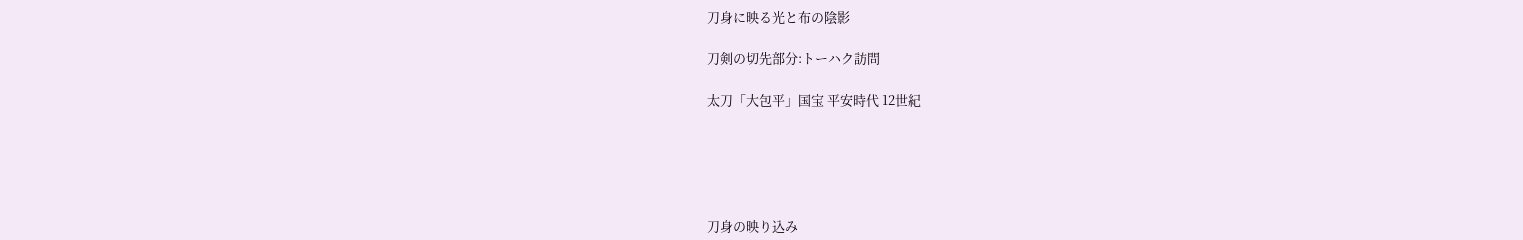刀身に映る光と布の陰影

刀剣の切先部分:トーハク訪問

太刀「大包平」国宝 平安時代 12世紀





刀身の映り込み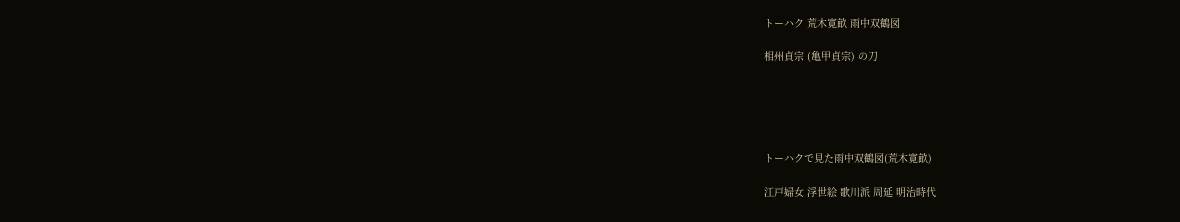トーハク 荒木寛畝 雨中双鶴図

相州貞宗 (亀甲貞宗) の刀





トーハクで見た雨中双鶴図(荒木寛畝)

江戸婦女 浮世絵 歌川派 周延 明治時代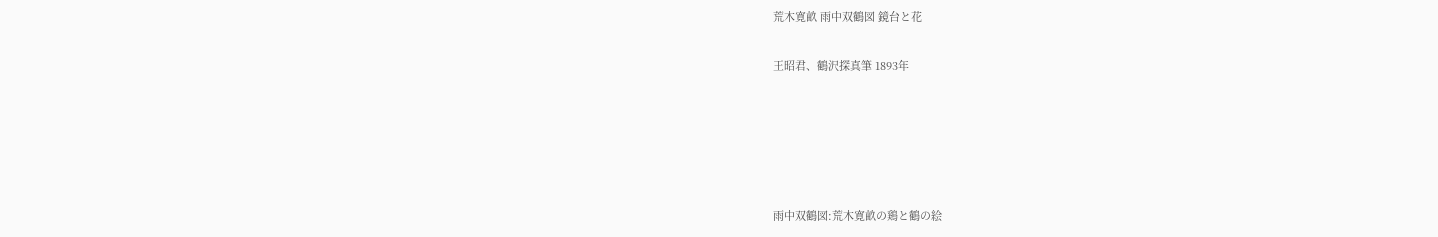荒木寛畝 雨中双鶴図 鏡台と花

王昭君、鶴沢探真筆 1893年





雨中双鶴図:荒木寛畝の鶏と鶴の絵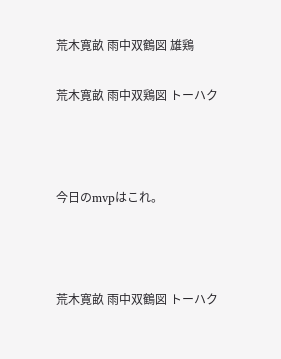荒木寛畝 雨中双鶴図 雄鶏

荒木寛畝 雨中双鶏図 トーハク



今日のmvpはこれ。



荒木寛畝 雨中双鶴図 トーハク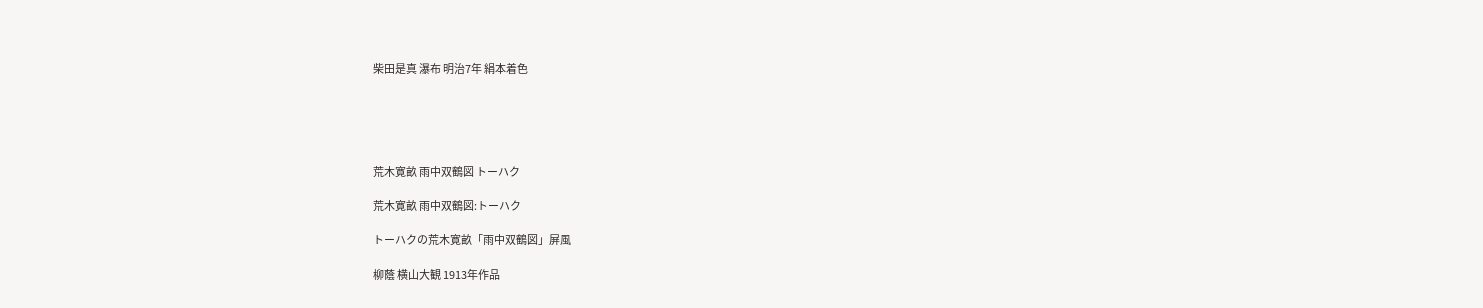柴田是真 瀑布 明治7年 絹本着色





荒木寛畝 雨中双鶴図 トーハク

荒木寛畝 雨中双鶴図:トーハク

トーハクの荒木寛畝「雨中双鶴図」屏風

柳蔭 横山大観 1913年作品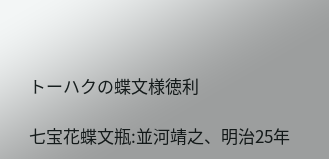トーハクの蝶文様徳利

七宝花蝶文瓶:並河靖之、明治25年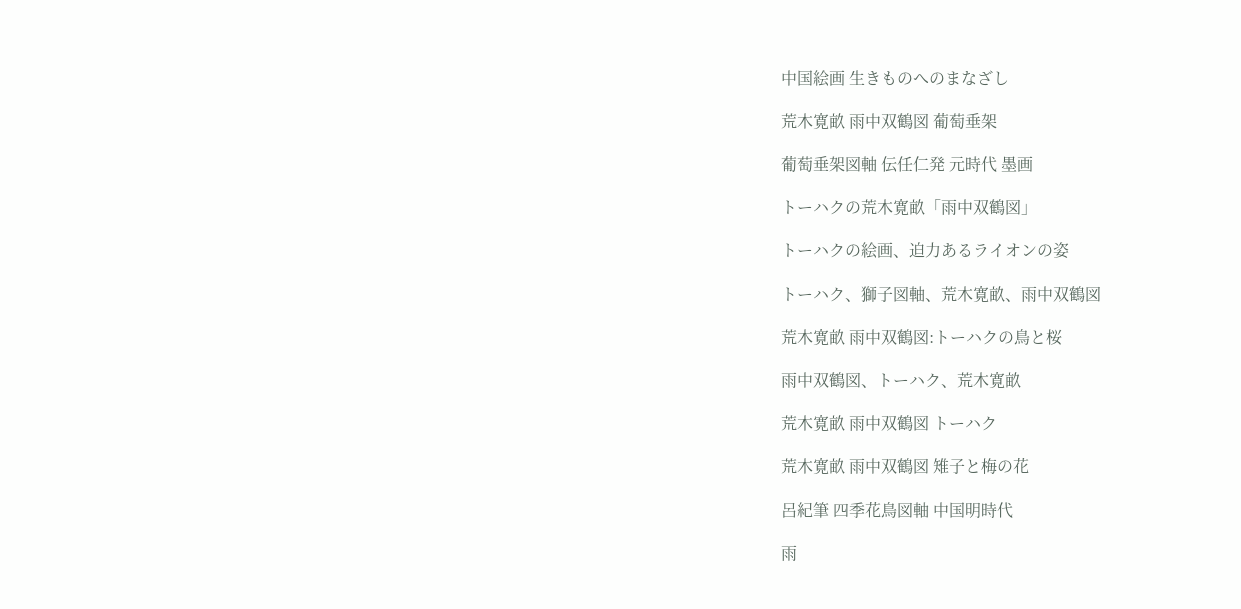中国絵画 生きものへのまなざし

荒木寛畝 雨中双鶴図 葡萄垂架

葡萄垂架図軸 伝任仁発 元時代 墨画

トーハクの荒木寛畝「雨中双鶴図」

トーハクの絵画、迫力あるライオンの姿

トーハク、獅子図軸、荒木寛畝、雨中双鶴図

荒木寛畝 雨中双鶴図:トーハクの鳥と桜

雨中双鶴図、トーハク、荒木寛畝

荒木寛畝 雨中双鶴図 トーハク

荒木寛畝 雨中双鶴図 雉子と梅の花

呂紀筆 四季花鳥図軸 中国明時代

雨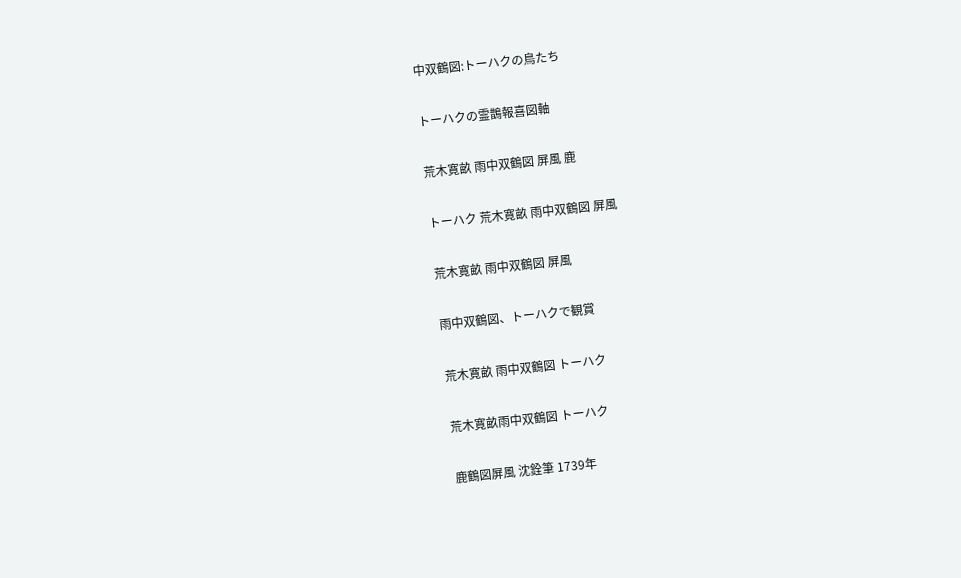中双鶴図:トーハクの鳥たち

トーハクの霊鵲報喜図軸

荒木寛畝 雨中双鶴図 屏風 鹿

トーハク 荒木寛畝 雨中双鶴図 屏風

荒木寛畝 雨中双鶴図 屏風

雨中双鶴図、トーハクで観賞

荒木寛畝 雨中双鶴図 トーハク

荒木寛畝雨中双鶴図 トーハク

鹿鶴図屏風 沈銓筆 1739年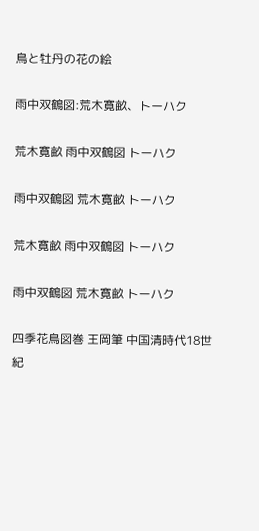鳥と牡丹の花の絵

雨中双鶴図:荒木寛畝、トーハク

荒木寛畝 雨中双鶴図 トーハク

雨中双鶴図 荒木寛畝 トーハク

荒木寛畝 雨中双鶴図 トーハク

雨中双鶴図 荒木寛畝 トーハク

四季花鳥図巻 王岡筆 中国清時代18世紀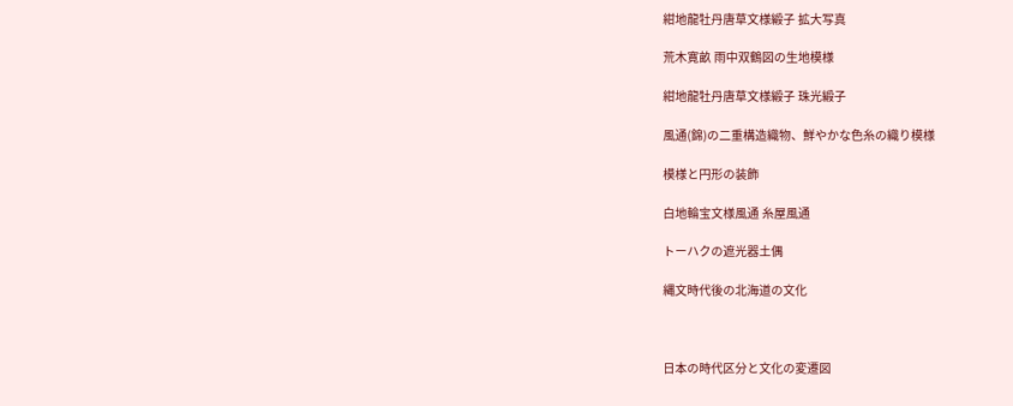紺地龍牡丹唐草文様緞子 拡大写真

荒木寛畝 雨中双鶴図の生地模様

紺地龍牡丹唐草文様緞子 珠光緞子

風通(錦)の二重構造織物、鮮やかな色糸の織り模様

模様と円形の装飾

白地輪宝文様風通 糸屋風通

トーハクの遮光器土偶

縄文時代後の北海道の文化



日本の時代区分と文化の変遷図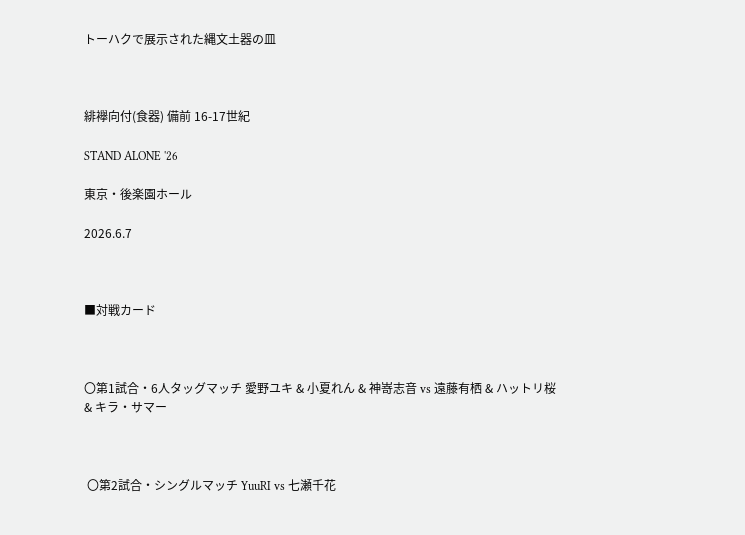トーハクで展示された縄文土器の皿



緋襷向付(食器) 備前 16-17世紀

STAND ALONE '26

東京・後楽園ホール

2026.6.7



■対戦カード



〇第1試合・6人タッグマッチ 愛野ユキ & 小夏れん & 神嵜志音 vs 遠藤有栖 & ハットリ桜 & キラ・サマー



 〇第2試合・シングルマッチ YuuRI vs 七瀬千花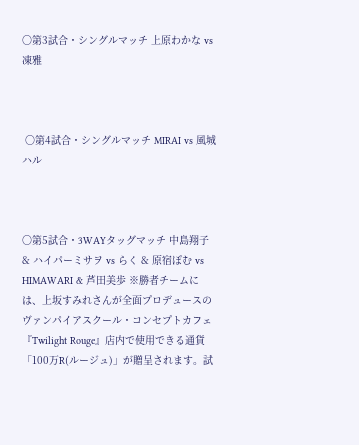〇第3試合・シングルマッチ 上原わかな vs 凍雅



 〇第4試合・シングルマッチ MIRAI vs 風城ハル



〇第5試合・3WAYタッグマッチ 中島翔子 & ハイパーミサヲ vs らく & 原宿ぽむ vs HIMAWARI & 芦田美歩 ※勝者チームには、上坂すみれさんが全面プロデュースのヴァンパイアスクール・コンセプトカフェ『Twilight Rouge』店内で使用できる通貨「100万R(ルージュ)」が贈呈されます。試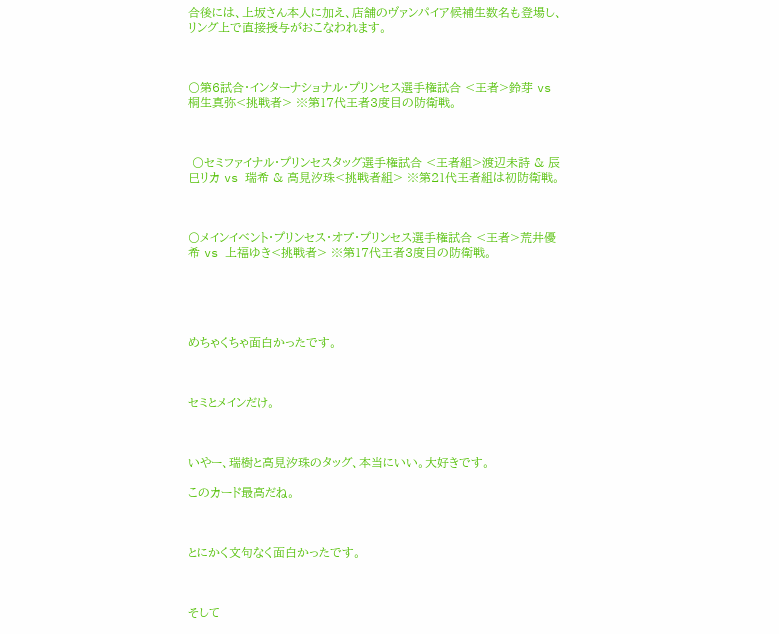合後には、上坂さん本人に加え、店舗のヴァンパイア候補生数名も登場し、リング上で直接授与がおこなわれます。



〇第6試合・インターナショナル・プリンセス選手権試合 <王者>鈴芽 vs 桐生真弥<挑戦者> ※第17代王者3度目の防衛戦。



 〇セミファイナル・プリンセスタッグ選手権試合 <王者組>渡辺未詩 & 辰巳リカ vs 瑞希 & 高見汐珠<挑戦者組> ※第21代王者組は初防衛戦。



〇メインイベント・プリンセス・オブ・プリンセス選手権試合 <王者>荒井優希 vs 上福ゆき<挑戦者> ※第17代王者3度目の防衛戦。





めちゃくちゃ面白かったです。



セミとメインだけ。



いやー、瑞樹と高見汐珠のタッグ、本当にいい。大好きです。

このカード最高だね。



とにかく文句なく面白かったです。



そして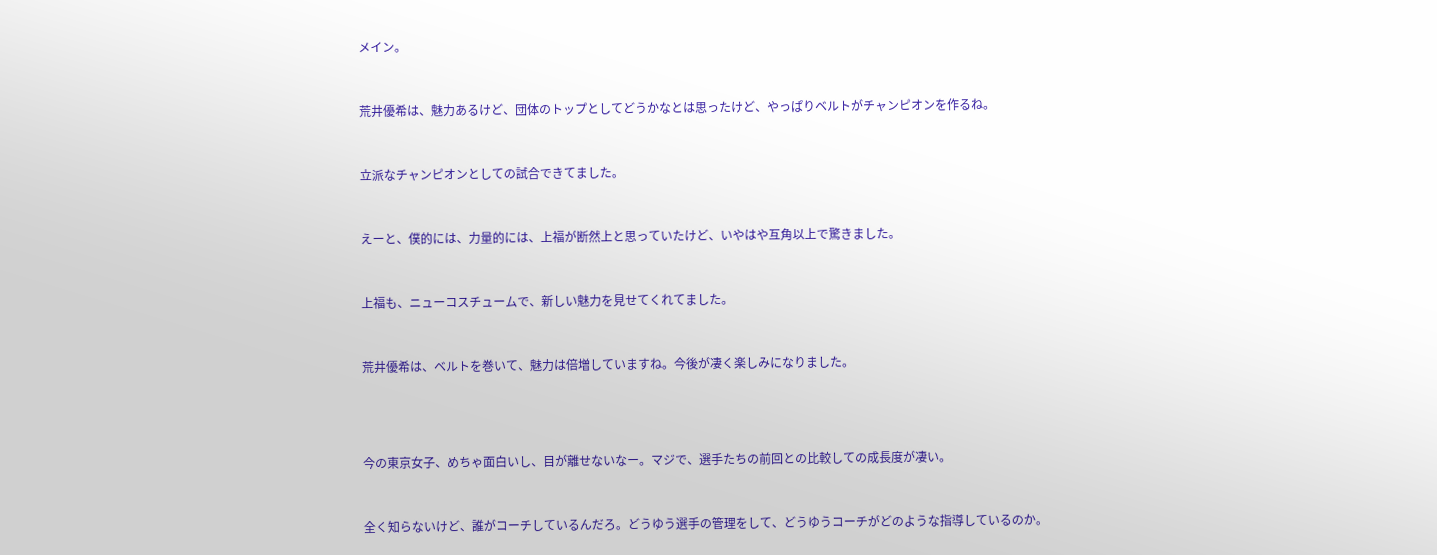メイン。



荒井優希は、魅力あるけど、団体のトップとしてどうかなとは思ったけど、やっぱりベルトがチャンピオンを作るね。



立派なチャンピオンとしての試合できてました。



えーと、僕的には、力量的には、上福が断然上と思っていたけど、いやはや互角以上で驚きました。



上福も、ニューコスチュームで、新しい魅力を見せてくれてました。



荒井優希は、ベルトを巻いて、魅力は倍増していますね。今後が凄く楽しみになりました。





今の東京女子、めちゃ面白いし、目が離せないなー。マジで、選手たちの前回との比較しての成長度が凄い。



全く知らないけど、誰がコーチしているんだろ。どうゆう選手の管理をして、どうゆうコーチがどのような指導しているのか。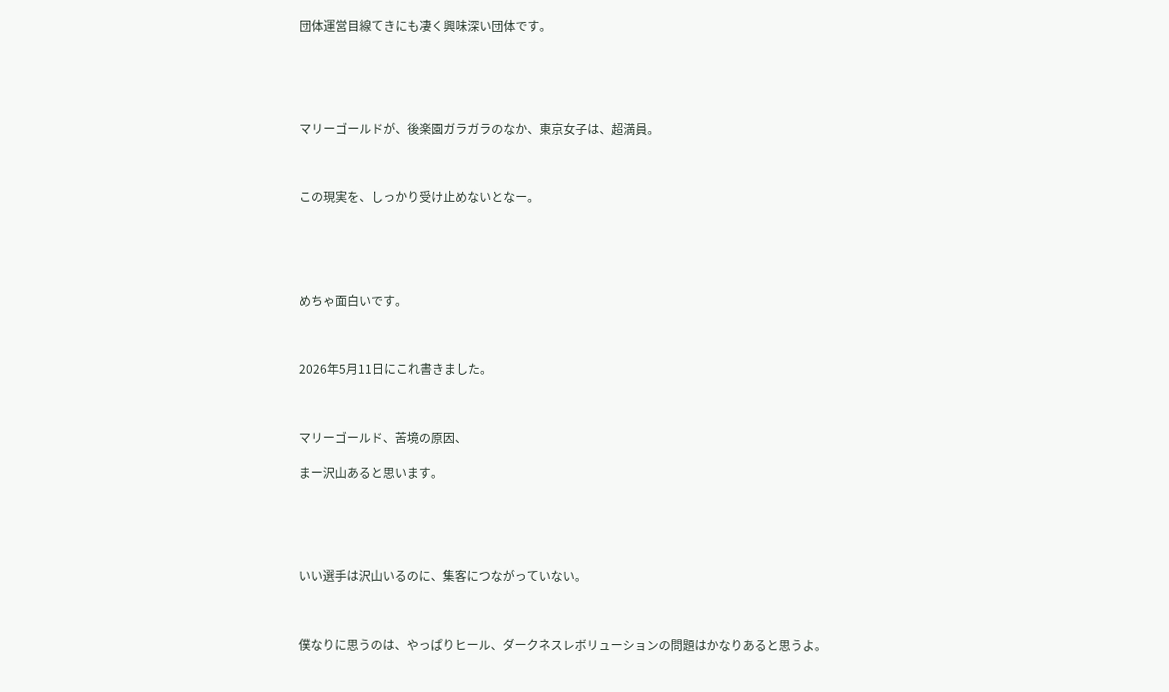団体運営目線てきにも凄く興味深い団体です。





マリーゴールドが、後楽園ガラガラのなか、東京女子は、超満員。



この現実を、しっかり受け止めないとなー。





めちゃ面白いです。



2026年5月11日にこれ書きました。



マリーゴールド、苦境の原因、

まー沢山あると思います。





いい選手は沢山いるのに、集客につながっていない。



僕なりに思うのは、やっぱりヒール、ダークネスレボリューションの問題はかなりあると思うよ。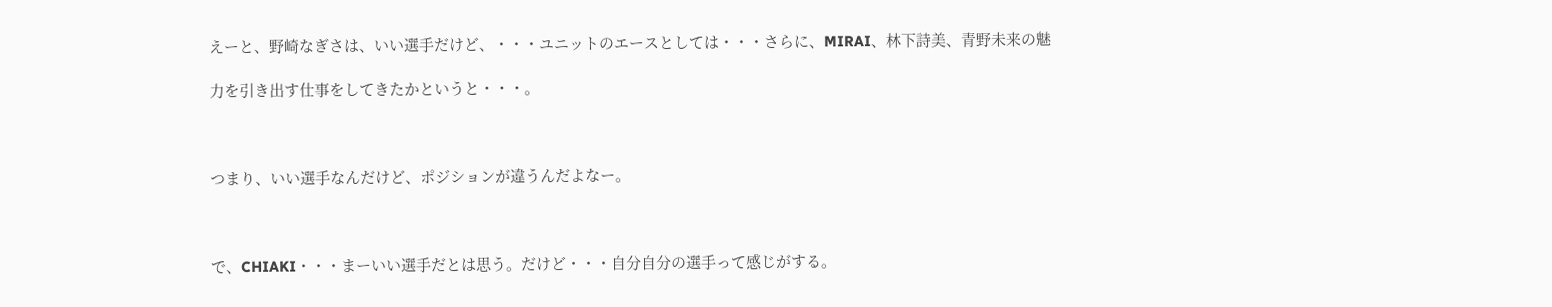えーと、野崎なぎさは、いい選手だけど、・・・ユニットのエースとしては・・・さらに、MIRAI、林下詩美、青野未来の魅

力を引き出す仕事をしてきたかというと・・・。



つまり、いい選手なんだけど、ポジションが違うんだよなー。



で、CHIAKI・・・まーいい選手だとは思う。だけど・・・自分自分の選手って感じがする。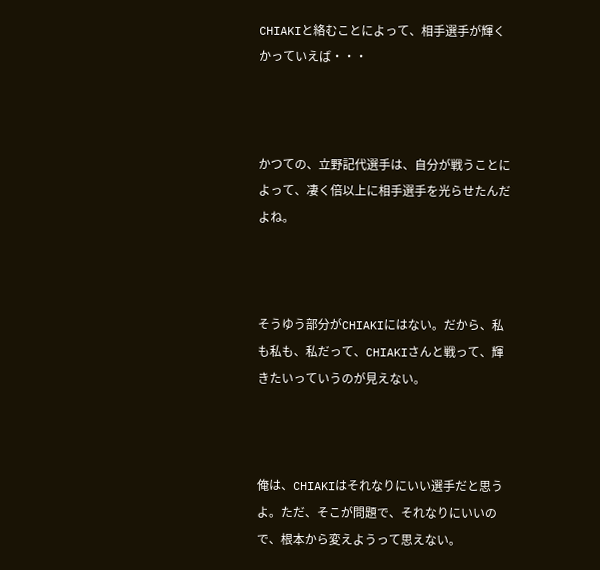CHIAKIと絡むことによって、相手選手が輝くかっていえば・・・



かつての、立野記代選手は、自分が戦うことによって、凄く倍以上に相手選手を光らせたんだよね。



そうゆう部分がCHIAKIにはない。だから、私も私も、私だって、CHIAKIさんと戦って、輝きたいっていうのが見えない。



俺は、CHIAKIはそれなりにいい選手だと思うよ。ただ、そこが問題で、それなりにいいので、根本から変えようって思えない。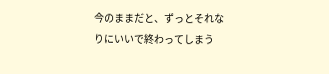今のままだと、ずっとそれなりにいいで終わってしまう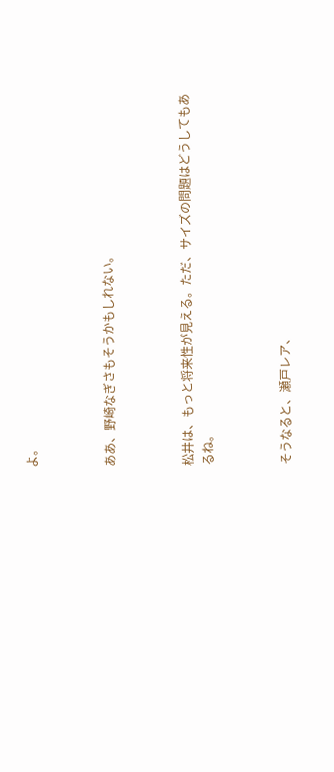よ。



ああ、野崎なぎさもそうかもしれない。



松井は、もっと将来性が見える。ただ、サイズの問題はどうしてもあるね。



そうなると、瀬戸レア、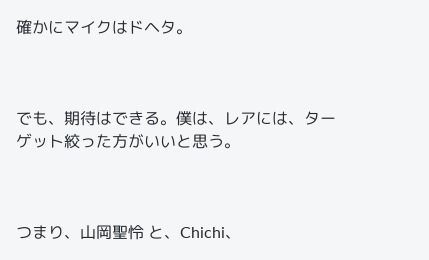確かにマイクはドヘタ。



でも、期待はできる。僕は、レアには、ターゲット絞った方がいいと思う。



つまり、山岡聖怜 と、Chichi、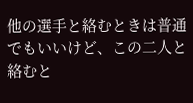他の選手と絡むときは普通でもいいけど、この二人と絡むと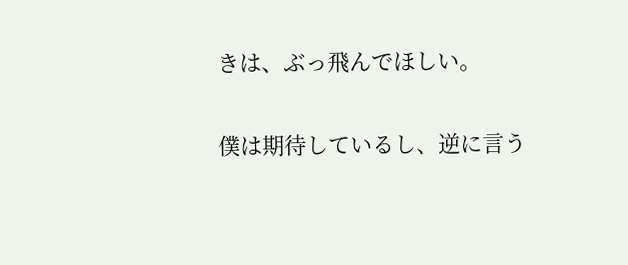きは、ぶっ飛んでほしい。

僕は期待しているし、逆に言う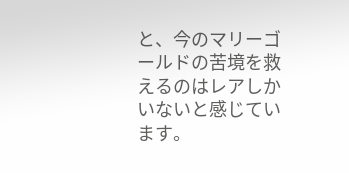と、今のマリーゴールドの苦境を救えるのはレアしかいないと感じています。